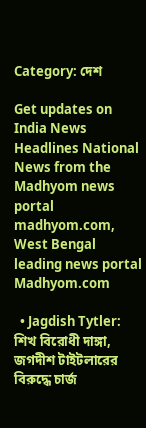Category: দেশ

Get updates on India News Headlines National News from the Madhyom news portal madhyom.com, West Bengal leading news portal Madhyom.com

  • Jagdish Tytler: শিখ বিরোধী দাঙ্গা, জগদীশ টাইটলারের বিরুদ্ধে চার্জ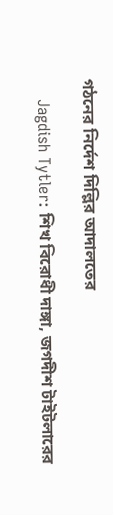গঠনের নির্দেশ দিল্লির আদালতের

    Jagdish Tytler: শিখ বিরোধী দাঙ্গা, জগদীশ টাইটলারের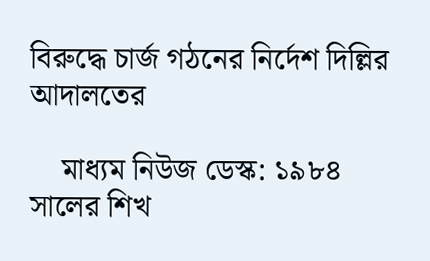বিরুদ্ধে চার্জ গঠনের নির্দেশ দিল্লির আদালতের

    মাধ্যম নিউজ ডেস্ক: ১৯৮৪ সালের শিখ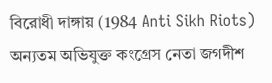বিরোধী দাঙ্গায় (1984 Anti Sikh Riots) অন্যতম অভিযুক্ত কংগ্রেস নেতা জগদীশ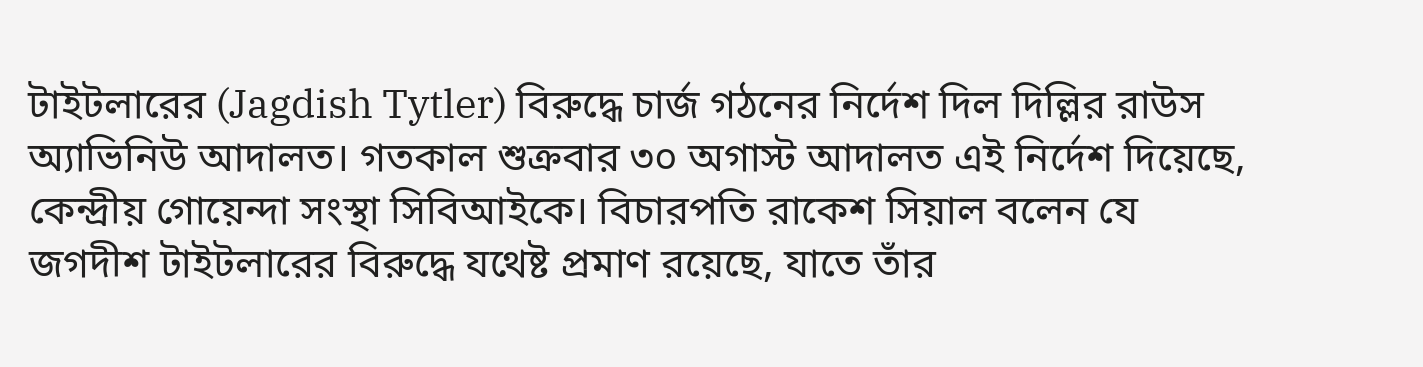টাইটলারের (Jagdish Tytler) বিরুদ্ধে চার্জ গঠনের নির্দেশ দিল দিল্লির রাউস অ্যাভিনিউ আদালত। গতকাল শুক্রবার ৩০ অগাস্ট আদালত এই নির্দেশ দিয়েছে, কেন্দ্রীয় গোয়েন্দা সংস্থা সিবিআইকে। বিচারপতি রাকেশ সিয়াল বলেন যে জগদীশ টাইটলারের বিরুদ্ধে যথেষ্ট প্রমাণ রয়েছে, যাতে তাঁর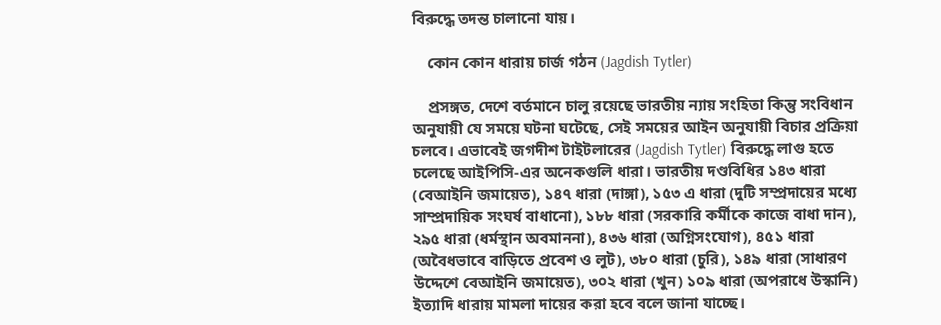বিরুদ্ধে তদন্ত চালানো যায়।

    কোন কোন ধারায় চার্জ গঠন (Jagdish Tytler)

    প্রসঙ্গত, দেশে বর্তমানে চালু রয়েছে ভারতীয় ন্যায় সংহিতা কিন্তু সংবিধান অনুযায়ী যে সময়ে ঘটনা ঘটেছে, সেই সময়ের আইন অনুযায়ী বিচার প্রক্রিয়া চলবে। এভাবেই জগদীশ টাইটলারের (Jagdish Tytler) বিরুদ্ধে লাগু হতে চলেছে আইপিসি-এর অনেকগুলি ধারা। ভারতীয় দণ্ডবিধির ১৪৩ ধারা (বেআইনি জমায়েত), ১৪৭ ধারা (দাঙ্গা), ১৫৩ এ ধারা (দুটি সম্প্রদায়ের মধ্যে সাম্প্রদায়িক সংঘর্ষ বাধানো), ১৮৮ ধারা (সরকারি কর্মীকে কাজে বাধা দান), ২৯৫ ধারা (ধর্মস্থান অবমাননা), ৪৩৬ ধারা (অগ্নিসংযোগ), ৪৫১ ধারা (অবৈধভাবে বাড়িতে প্রবেশ ও লুট), ৩৮০ ধারা (চুরি), ১৪৯ ধারা (সাধারণ উদ্দেশে বেআইনি জমায়েত), ৩০২ ধারা (খুন) ১০৯ ধারা (অপরাধে উস্কানি) ইত্যাদি ধারায় মামলা দায়ের করা হবে বলে জানা যাচ্ছে।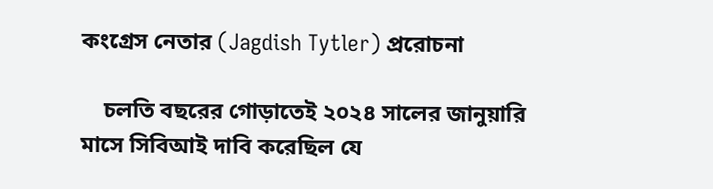কংগ্রেস নেতার (Jagdish Tytler) প্ররোচনা

    চলতি বছরের গোড়াতেই ২০২৪ সালের জানুয়ারি মাসে সিবিআই দাবি করেছিল যে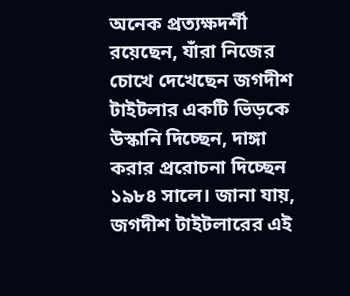অনেক প্রত্যক্ষদর্শী রয়েছেন, যাঁরা নিজের চোখে দেখেছেন জগদীশ টাইটলার একটি ভিড়কে উস্কানি দিচ্ছেন, দাঙ্গা করার প্ররোচনা দিচ্ছেন ১৯৮৪ সালে। জানা যায়, জগদীশ টাইটলারের এই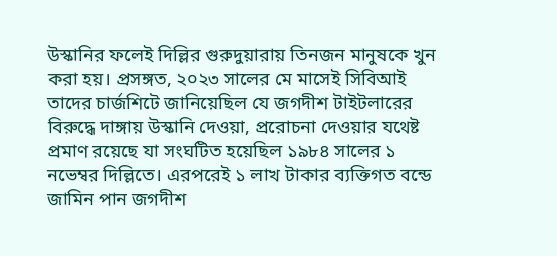উস্কানির ফলেই দিল্লির গুরুদুয়ারায় তিনজন মানুষকে খুন করা হয়। প্রসঙ্গত, ২০২৩ সালের মে মাসেই সিবিআই তাদের চার্জশিটে জানিয়েছিল যে জগদীশ টাইটলারের বিরুদ্ধে দাঙ্গায় উস্কানি দেওয়া, প্ররোচনা দেওয়ার যথেষ্ট প্রমাণ রয়েছে যা সংঘটিত হয়েছিল ১৯৮৪ সালের ১ নভেম্বর দিল্লিতে। এরপরেই ১ লাখ টাকার ব্যক্তিগত বন্ডে জামিন পান জগদীশ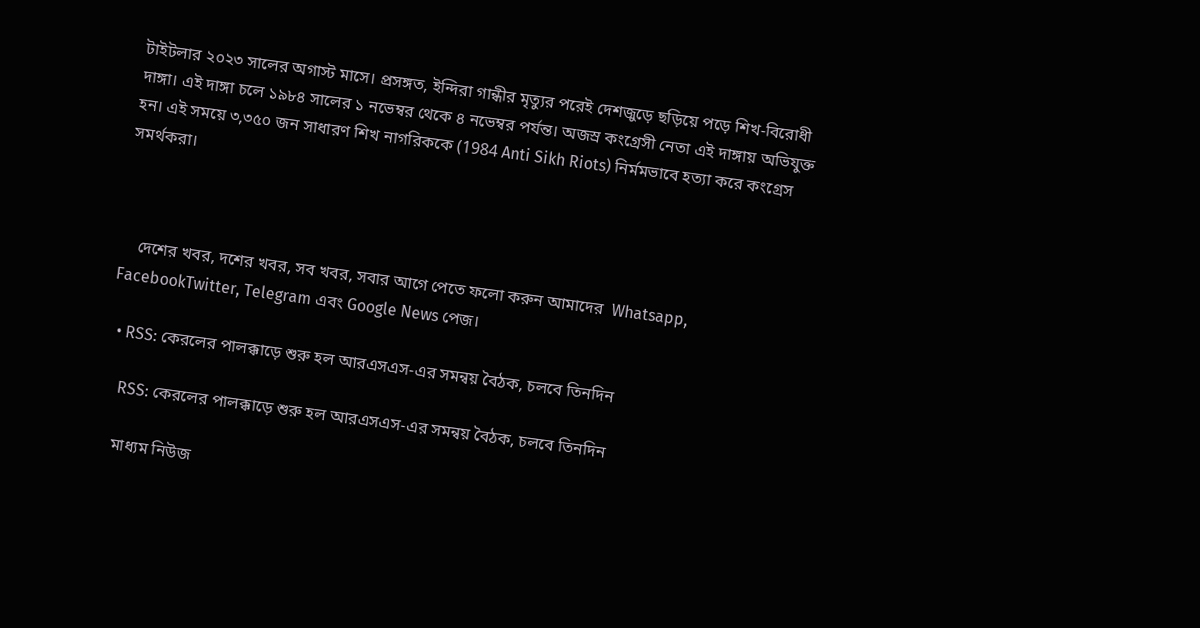টাইটলার ২০২৩ সালের অগাস্ট মাসে। প্রসঙ্গত, ইন্দিরা গান্ধীর মৃত্যুর পরেই দেশজুড়ে ছড়িয়ে পড়ে শিখ-বিরোধী দাঙ্গা। এই দাঙ্গা চলে ১৯৮৪ সালের ১ নভেম্বর থেকে ৪ নভেম্বর পর্যন্ত। অজস্র কংগ্রেসী নেতা এই দাঙ্গায় অভিযুক্ত হন। এই সময়ে ৩,৩৫০ জন সাধারণ শিখ নাগরিককে (1984 Anti Sikh Riots) নির্মমভাবে হত্যা করে কংগ্রেস সমর্থকরা।



    দেশের খবর, দশের খবর, সব খবর, সবার আগে পেতে ফলো করুন আমাদের  Whatsapp, FacebookTwitter, Telegram এবং Google News পেজ।

  • RSS: কেরলের পালক্কাড়ে শুরু হল আরএসএস-এর সমন্বয় বৈঠক, চলবে তিনদিন

    RSS: কেরলের পালক্কাড়ে শুরু হল আরএসএস-এর সমন্বয় বৈঠক, চলবে তিনদিন

    মাধ্যম নিউজ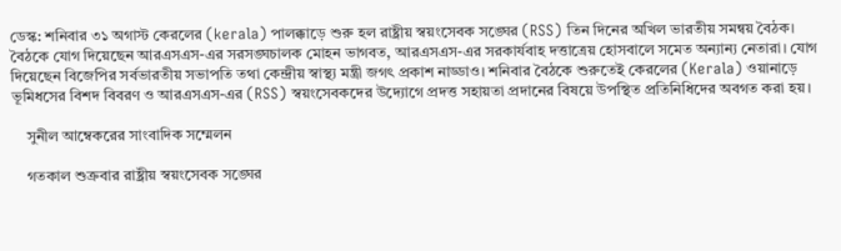ডেস্ক: শনিবার ৩১ অগাস্ট কেরলের (kerala) পালক্কাড়ে শুরু হল রাষ্ট্রীয় স্বয়ংসেবক সঙ্ঘের (RSS) তিন দিনের অখিল ভারতীয় সমন্বয় বৈঠক। বৈঠকে যোগ দিয়েছেন আরএসএস-এর সরসঙ্ঘচালক মোহন ভাগবত, আরএসএস-এর সরকার্যবাহ দত্তাত্রেয় হোসবালে সমেত অন্যান্য নেতারা। যোগ দিয়েছেন বিজেপির সর্বভারতীয় সভাপতি তথা কেন্দ্রীয় স্বাস্থ্য মন্ত্রী জগৎ প্রকাশ নাড্ডাও। শনিবার বৈঠকে শুরুতেই কেরলের (Kerala) ওয়ানাড়ে ভূমিধসের বিশদ বিবরণ ও আরএসএস-এর (RSS) স্বয়ংসেবকদের উদ্যোগে প্রদত্ত সহায়তা প্রদানের বিষয়ে উপস্থিত প্রতিনিধিদের অবগত করা হয়।

    সুনীল আম্বেকরের সাংবাদিক সম্মেলন

    গতকাল শুক্রবার রাষ্ট্রীয় স্বয়ংসেবক সঙ্ঘের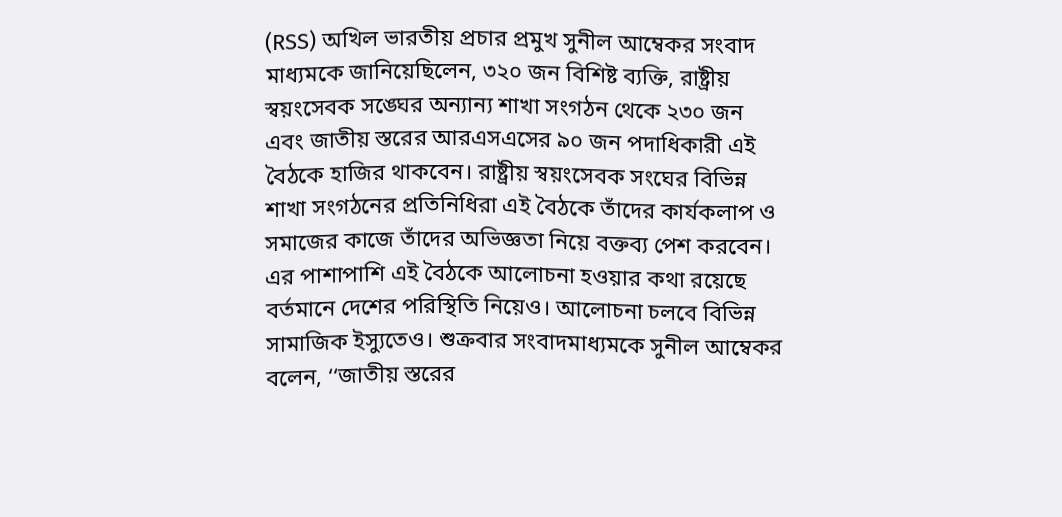(RSS) অখিল ভারতীয় প্রচার প্রমুখ সুনীল আম্বেকর সংবাদ মাধ্যমকে জানিয়েছিলেন, ৩২০ জন বিশিষ্ট ব্যক্তি, রাষ্ট্রীয় স্বয়ংসেবক সঙ্ঘের অন্যান্য শাখা সংগঠন থেকে ২৩০ জন এবং জাতীয় স্তরের আরএসএসের ৯০ জন পদাধিকারী এই বৈঠকে হাজির থাকবেন। রাষ্ট্রীয় স্বয়ংসেবক সংঘের বিভিন্ন শাখা সংগঠনের প্রতিনিধিরা এই বৈঠকে তাঁদের কার্যকলাপ ও সমাজের কাজে তাঁদের অভিজ্ঞতা নিয়ে বক্তব্য পেশ করবেন। এর পাশাপাশি এই বৈঠকে আলোচনা হওয়ার কথা রয়েছে বর্তমানে দেশের পরিস্থিতি নিয়েও। আলোচনা চলবে বিভিন্ন সামাজিক ইস্যুতেও। শুক্রবার সংবাদমাধ্যমকে সুনীল আম্বেকর বলেন, ‘‘জাতীয় স্তরের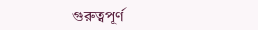গুরুত্বপূর্ণ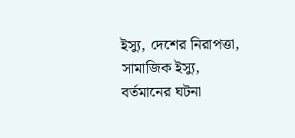ইস্যু, দেশের নিরাপত্তা, সামাজিক ইস্যু, বর্তমানের ঘটনা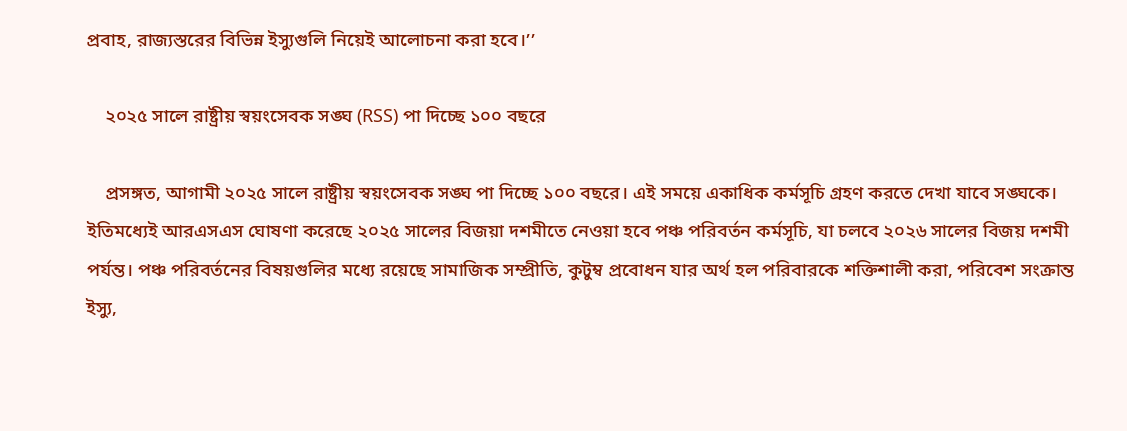প্রবাহ, রাজ্যস্তরের বিভিন্ন ইস্যুগুলি নিয়েই আলোচনা করা হবে।’’

    ২০২৫ সালে রাষ্ট্রীয় স্বয়ংসেবক সঙ্ঘ (RSS) পা দিচ্ছে ১০০ বছরে

    প্রসঙ্গত, আগামী ২০২৫ সালে রাষ্ট্রীয় স্বয়ংসেবক সঙ্ঘ পা দিচ্ছে ১০০ বছরে। এই সময়ে একাধিক কর্মসূচি গ্রহণ করতে দেখা যাবে সঙ্ঘকে। ইতিমধ্যেই আরএসএস ঘোষণা করেছে ২০২৫ সালের বিজয়া দশমীতে নেওয়া হবে পঞ্চ পরিবর্তন কর্মসূচি, যা চলবে ২০২৬ সালের বিজয় দশমী পর্যন্ত। পঞ্চ পরিবর্তনের বিষয়গুলির মধ্যে রয়েছে সামাজিক সম্প্রীতি, কুটুম্ব প্রবোধন যার অর্থ হল পরিবারকে শক্তিশালী করা, পরিবেশ সংক্রান্ত ইস্যু,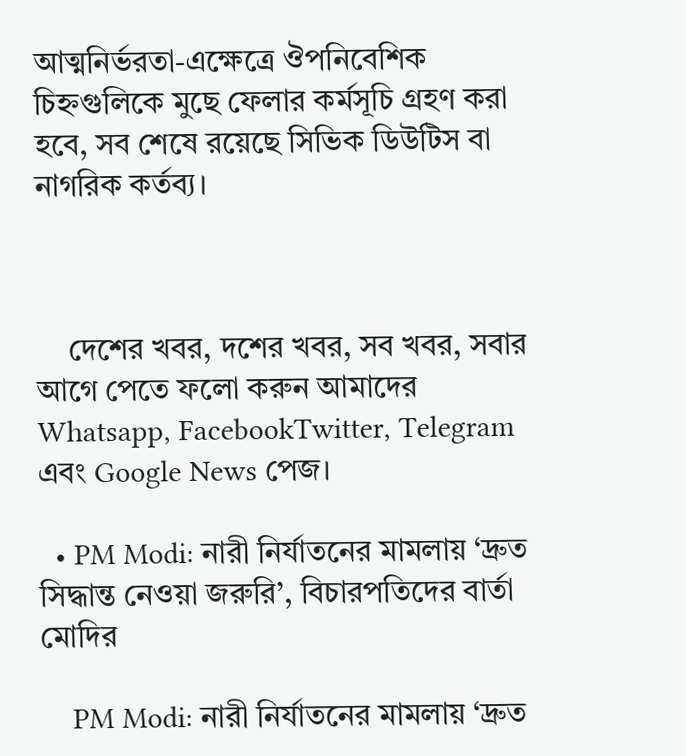আত্মনির্ভরতা-এক্ষেত্রে ঔপনিবেশিক চিহ্নগুলিকে মুছে ফেলার কর্মসূচি গ্রহণ করা হবে, সব শেষে রয়েছে সিভিক ডিউটিস বা নাগরিক কর্তব্য।



    দেশের খবর, দশের খবর, সব খবর, সবার আগে পেতে ফলো করুন আমাদের  Whatsapp, FacebookTwitter, Telegram এবং Google News পেজ।

  • PM Modi: নারী নির্যাতনের মামলায় ‘দ্রুত সিদ্ধান্ত নেওয়া জরুরি’, বিচারপতিদের বার্তা মোদির

    PM Modi: নারী নির্যাতনের মামলায় ‘দ্রুত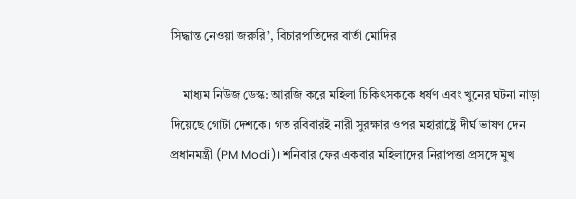সিদ্ধান্ত নেওয়া জরুরি’, বিচারপতিদের বার্তা মোদির

    মাধ্যম নিউজ ডেস্ক: আরজি করে মহিলা চিকিৎসককে ধর্ষণ এবং খুনের ঘটনা নাড়া দিয়েছে গোটা দেশকে। গত রবিবারই নারী সুরক্ষার ওপর মহারাষ্ট্রে দীর্ঘ ভাষণ দেন প্রধানমন্ত্রী (PM Modi)। শনিবার ফের একবার মহিলাদের নিরাপত্তা প্রসঙ্গে মুখ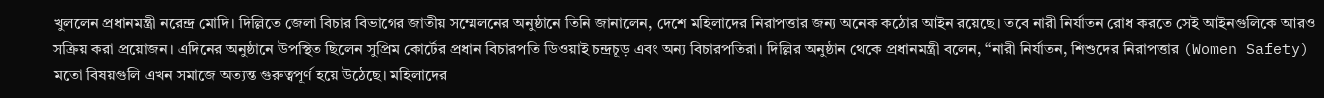খুললেন প্রধানমন্ত্রী নরেন্দ্র মোদি। দিল্লিতে জেলা বিচার বিভাগের জাতীয় সম্মেলনের অনুষ্ঠানে তিনি জানালেন, দেশে মহিলাদের নিরাপত্তার জন্য অনেক কঠোর আইন রয়েছে। তবে নারী নির্যাতন রোধ করতে সেই আইনগুলিকে আরও সক্রিয় করা প্রয়োজন। এদিনের অনুষ্ঠানে উপস্থিত ছিলেন সুপ্রিম কোর্টের প্রধান বিচারপতি ডিওয়াই চন্দ্রচূড় এবং অন্য বিচারপতিরা। দিল্লির অনুষ্ঠান থেকে প্রধানমন্ত্রী বলেন, ‘‘নারী নির্যাতন, শিশুদের নিরাপত্তার (Women Safety) মতো বিষয়গুলি এখন সমাজে অত্যন্ত গুরুত্বপূর্ণ হয়ে উঠেছে। মহিলাদের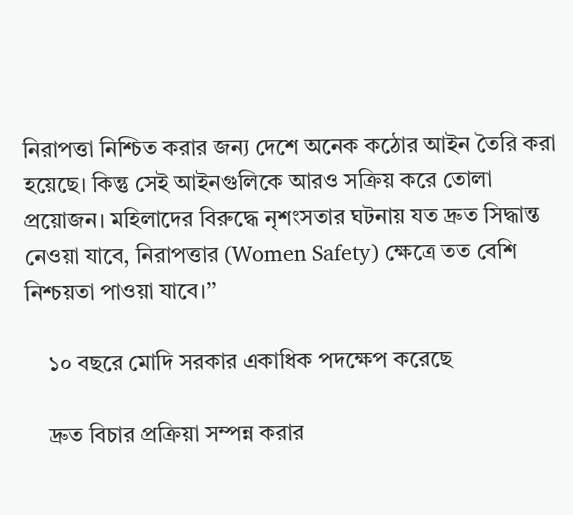নিরাপত্তা নিশ্চিত করার জন্য দেশে অনেক কঠোর আইন তৈরি করা হয়েছে। কিন্তু সেই আইনগুলিকে আরও সক্রিয় করে তোলা প্রয়োজন। মহিলাদের বিরুদ্ধে নৃশংসতার ঘটনায় যত দ্রুত সিদ্ধান্ত নেওয়া যাবে, নিরাপত্তার (Women Safety) ক্ষেত্রে তত বেশি নিশ্চয়তা পাওয়া যাবে।’’

    ১০ বছরে মোদি সরকার একাধিক পদক্ষেপ করেছে

    দ্রুত বিচার প্রক্রিয়া সম্পন্ন করার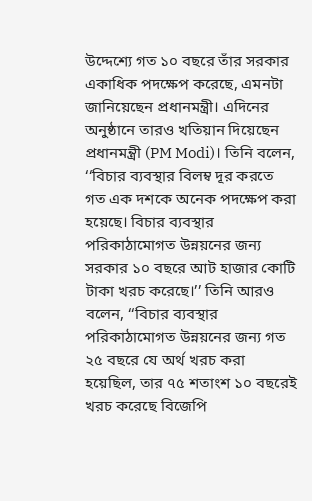উদ্দেশ্যে গত ১০ বছরে তাঁর সরকার একাধিক পদক্ষেপ করেছে, এমনটা জানিয়েছেন প্রধানমন্ত্রী। এদিনের অনুষ্ঠানে তারও খতিয়ান দিয়েছেন প্রধানমন্ত্রী (PM Modi)। তিনি বলেন, ‘‘বিচার ব্যবস্থার বিলম্ব দূর করতে গত এক দশকে অনেক পদক্ষেপ করা হয়েছে। বিচার ব্যবস্থার পরিকাঠামোগত উন্নয়নের জন্য সরকার ১০ বছরে আট হাজার কোটি টাকা খরচ করেছে।’’ তিনি আরও বলেন, ‘‘বিচার ব্যবস্থার পরিকাঠামোগত উন্নয়নের জন্য গত ২৫ বছরে যে অর্থ খরচ করা হয়েছিল, তার ৭৫ শতাংশ ১০ বছরেই খরচ করেছে বিজেপি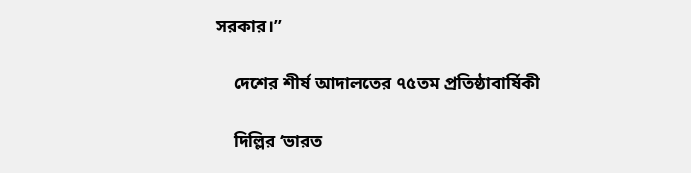সরকার।’’

    দেশের শীর্ষ আদালতের ৭৫তম প্রতিষ্ঠাবার্ষিকী

    দিল্লির ‘ভারত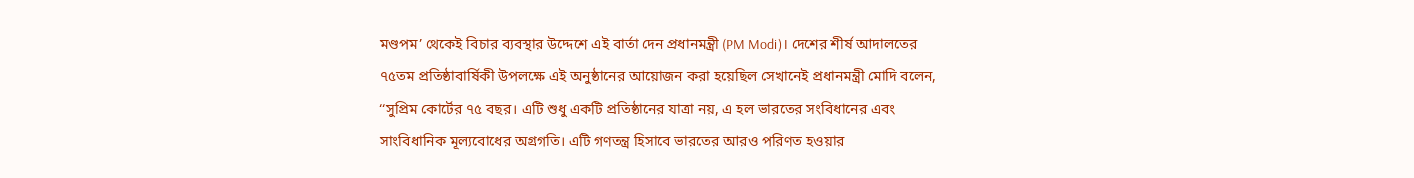মণ্ডপম’ থেকেই বিচার ব্যবস্থার উদ্দেশে এই বার্তা দেন প্রধানমন্ত্রী (PM Modi)। দেশের শীর্ষ আদালতের ৭৫তম প্রতিষ্ঠাবার্ষিকী উপলক্ষে এই অনুষ্ঠানের আয়োজন করা হয়েছিল সেখানেই প্রধানমন্ত্রী মোদি বলেন, ‘‘সুপ্রিম কোর্টের ৭৫ বছর। এটি শুধু একটি প্রতিষ্ঠানের যাত্রা নয়, এ হল ভারতের সংবিধানের এবং সাংবিধানিক মূল্যবোধের অগ্রগতি। এটি গণতন্ত্র হিসাবে ভারতের আরও পরিণত হওয়ার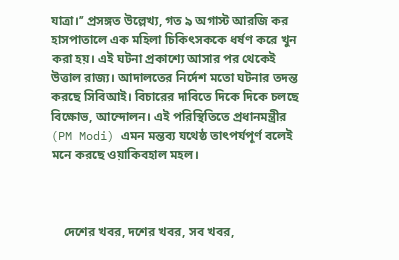যাত্রা।’’ প্রসঙ্গত উল্লেখ্য, গত ৯ অগাস্ট আরজি কর হাসপাতালে এক মহিলা চিকিৎসককে ধর্ষণ করে খুন করা হয়। এই ঘটনা প্রকাশ্যে আসার পর থেকেই উত্তাল রাজ্য। আদালতের নির্দেশ মতো ঘটনার তদন্ত করছে সিবিআই। বিচারের দাবিতে দিকে দিকে চলছে বিক্ষোভ, আন্দোলন। এই পরিস্থিতিতে প্রধানমন্ত্রীর (PM Modi) এমন মন্তব্য যথেষ্ঠ তাৎপর্যপূর্ণ বলেই মনে করছে ওয়াকিবহাল মহল।



    দেশের খবর, দশের খবর, সব খবর,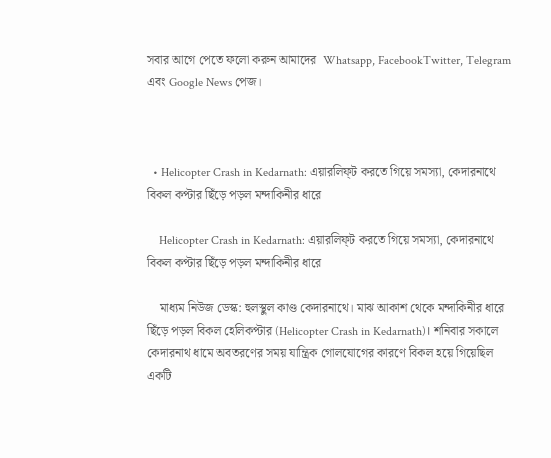সবার আগে পেতে ফলো করুন আমাদের  Whatsapp, FacebookTwitter, Telegram এবং Google News পেজ।



  • Helicopter Crash in Kedarnath: এয়ারলিফ্‌ট করতে গিয়ে সমস্যা, কেদারনাথে বিকল কপ্টার ছিঁড়ে পড়ল মন্দাকিনীর ধারে

    Helicopter Crash in Kedarnath: এয়ারলিফ্‌ট করতে গিয়ে সমস্যা, কেদারনাথে বিকল কপ্টার ছিঁড়ে পড়ল মন্দাকিনীর ধারে

    মাধ্যম নিউজ ডেস্ক: হুলস্থুল কাণ্ড কেদারনাথে। মাঝ আকাশ থেকে মন্দাকিনীর ধারে ছিঁড়ে পড়ল বিকল হেলিকপ্টার (Helicopter Crash in Kedarnath)। শনিবার সকালে কেদারনাথ ধামে অবতরণের সময় যান্ত্রিক গোলযোগের কারণে বিকল হয়ে গিয়েছিল একটি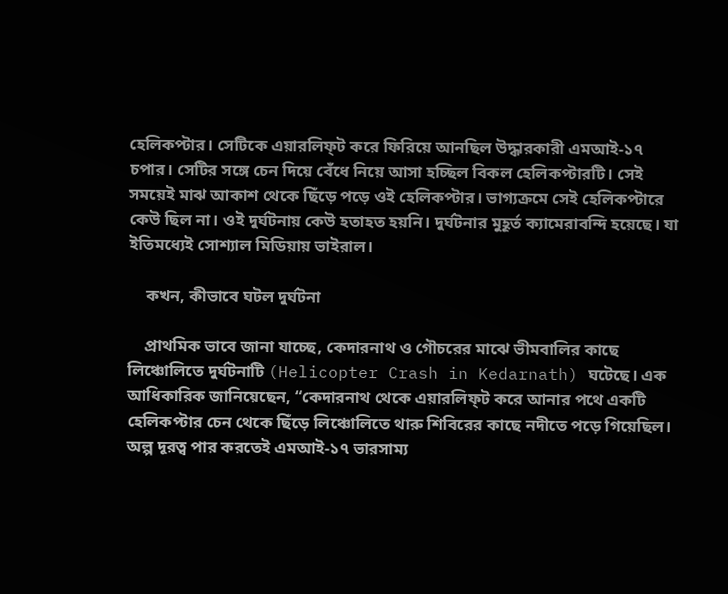হেলিকপ্টার। সেটিকে এয়ারলিফ্‌ট করে ফিরিয়ে আনছিল উদ্ধারকারী এমআই-১৭ চপার। সেটির সঙ্গে চেন দিয়ে বেঁধে নিয়ে আসা হচ্ছিল বিকল হেলিকপ্টারটি। সেই সময়েই মাঝ আকাশ থেকে ছিঁড়ে পড়ে ওই হেলিকপ্টার। ভাগ্যক্রমে সেই হেলিকপ্টারে কেউ ছিল না। ওই দুর্ঘটনায় কেউ হতাহত হয়নি। দুর্ঘটনার মুহূর্ত ক্যামেরাবন্দি হয়েছে। যা ইতিমধ্যেই সোশ্যাল মিডিয়ায় ভাইরাল।

    কখন, কীভাবে ঘটল দুর্ঘটনা

    প্রাথমিক ভাবে জানা যাচ্ছে, কেদারনাথ ও গৌচরের মাঝে ভীমবালির কাছে লিঞ্চোলিতে দুর্ঘটনাটি (Helicopter Crash in Kedarnath) ঘটেছে। এক আধিকারিক জানিয়েছেন, “কেদারনাথ থেকে এয়ারলিফ্‌ট করে আনার পথে একটি হেলিকপ্টার চেন থেকে ছিঁড়ে লিঞ্চোলিতে থারু শিবিরের কাছে নদীতে পড়ে গিয়েছিল। অল্প দূরত্ব পার করতেই এমআই-১৭ ভারসাম্য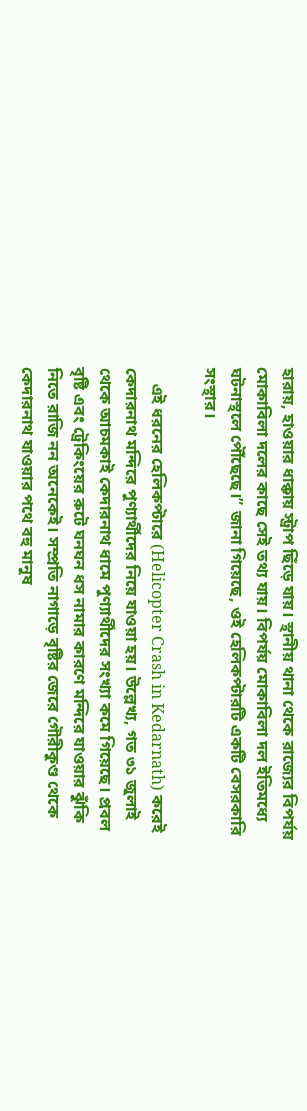হারায়, হাওয়ার ধাক্কায় স্ট্রাপ ছিঁড়ে যায়। স্থানীয় থানা থেকে রাজ্যের বিপর্যয় মোকাবিলা দলের কাছে সেই তথ্য যায়। বিপর্যয় মোকাবিলা দল ইতিমধ্যে ঘটনাস্থলে পৌঁছেছে।” জানা গিয়েছে, ওই হেলিকপ্টারটি একটি বেসরকারি সংস্থার।

    এই ধরনের হেলিকপ্টারে (Helicopter Crash in Kedarnath) করেই কেদারনাথ মন্দিরে পুণ্যার্থীদের নিয়ে যাওয়া হয়। উল্লেখ্য, গত ৩১ জুলাই থেকে আচমকাই কেদারনাথ ধামে পুণ্যার্থীদের সংখ্যা কমে গিয়েছে। প্রবল বৃষ্টি এবং ট্রেকিংয়ের রুটে ঘনঘন ধস নামার কারণে মন্দিরে যাওয়ার ঝুঁকি নিতে রাজি নন অনেকেই। সম্প্রতি নাগাড়ে বৃষ্টির জেরে গৌরীকুণ্ড থেকে কেদারনাথ যাওয়ার পথে বহু মানুষ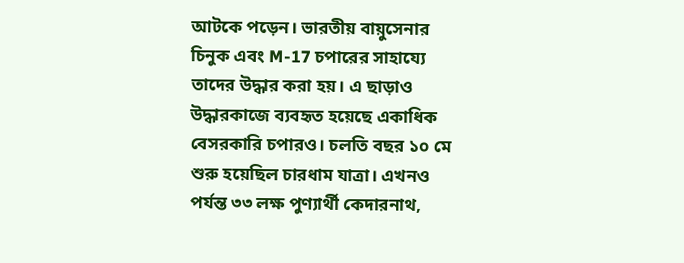আটকে পড়েন। ভারতীয় বায়ুসেনার চিনুক এবং M-17 চপারের সাহায্যে তাদের উদ্ধার করা হয়। এ ছাড়াও উদ্ধারকাজে ব্যবহৃত হয়েছে একাধিক বেসরকারি চপারও। চলতি বছর ১০ মে শুরু হয়েছিল চারধাম যাত্রা। এখনও পর্যন্ত ৩৩ লক্ষ পুণ্যার্থী কেদারনাথ,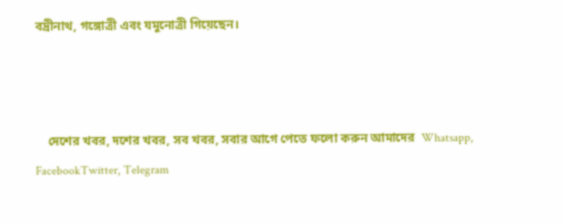বদ্রীনাথ, গঙ্গোত্রী এবং যমুনোত্রী গিয়েছেন।



    দেশের খবর, দশের খবর, সব খবর, সবার আগে পেতে ফলো করুন আমাদের  Whatsapp, FacebookTwitter, Telegram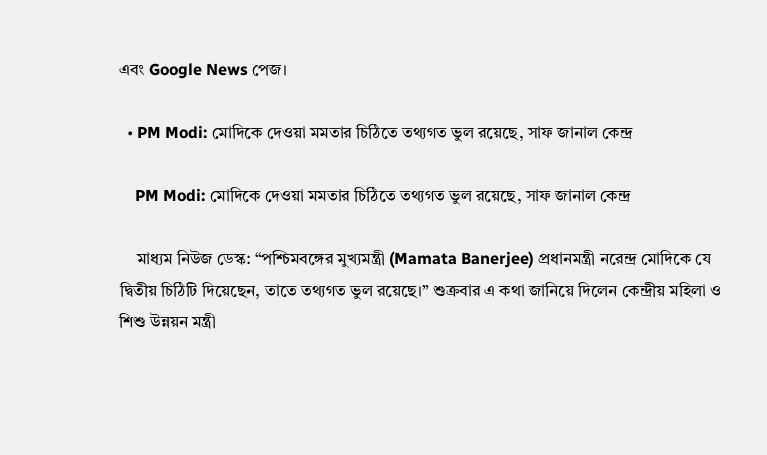এবং Google News পেজ।

  • PM Modi: মোদিকে দেওয়া মমতার চিঠিতে তথ্যগত ভুল রয়েছে, সাফ জানাল কেন্দ্র

    PM Modi: মোদিকে দেওয়া মমতার চিঠিতে তথ্যগত ভুল রয়েছে, সাফ জানাল কেন্দ্র

    মাধ্যম নিউজ ডেস্ক: “পশ্চিমবঙ্গের মুখ্যমন্ত্রী (Mamata Banerjee) প্রধানমন্ত্রী নরেন্দ্র মোদিকে যে দ্বিতীয় চিঠিটি দিয়েছেন, তাতে তথ্যগত ভুল রয়েছে।” শুক্রবার এ কথা জানিয়ে দিলেন কেন্দ্রীয় মহিলা ও শিশু উন্নয়ন মন্ত্রী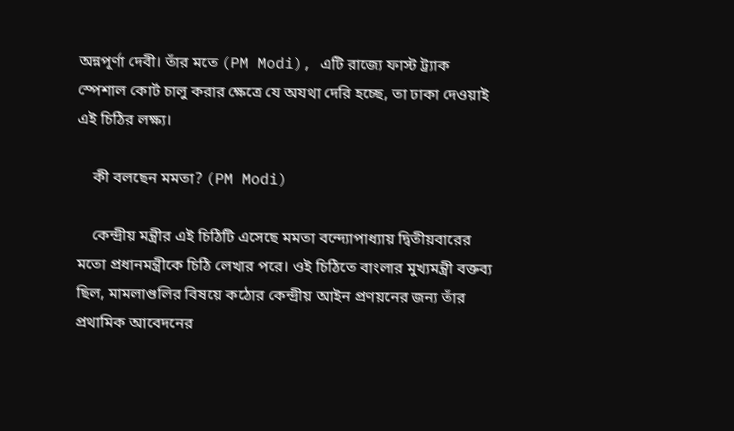অন্নপূর্ণা দেবী। তাঁর মতে (PM Modi), এটি রাজ্যে ফাস্ট ট্র্যাক স্পেশাল কোর্ট চালু করার ক্ষেত্রে যে অযথা দেরি হচ্ছে, তা ঢাকা দেওয়াই এই চিঠির লক্ষ্য।

    কী বলছেন মমতা? (PM Modi)

    কেন্দ্রীয় মন্ত্রীর এই চিঠিটি এসেছে মমতা বন্দ্যোপাধ্যায় দ্বিতীয়বারের মতো প্রধানমন্ত্রীকে চিঠি লেখার পরে। ওই চিঠিতে বাংলার মুখ্যমন্ত্রী বক্তব্য ছিল, মামলাগুলির বিষয়ে কঠোর কেন্দ্রীয় আইন প্রণয়নের জন্য তাঁর প্রথামিক আবেদনের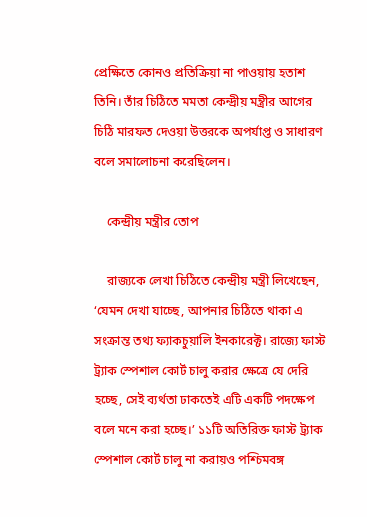প্রেক্ষিতে কোনও প্রতিক্রিয়া না পাওয়ায় হতাশ তিনি। তাঁর চিঠিতে মমতা কেন্দ্রীয় মন্ত্রীর আগের চিঠি মারফত দেওয়া উত্তরকে অপর্যাপ্ত ও সাধারণ বলে সমালোচনা করেছিলেন।

    কেন্দ্রীয় মন্ত্রীর তোপ

    রাজ্যকে লেখা চিঠিতে কেন্দ্রীয় মন্ত্রী লিখেছেন, ‘যেমন দেখা যাচ্ছে, আপনার চিঠিতে থাকা এ সংক্রান্ত তথ্য ফ্যাকচুয়ালি ইনকারেক্ট। রাজ্যে ফাস্ট ট্র্যাক স্পেশাল কোর্ট চালু করার ক্ষেত্রে যে দেরি হচ্ছে, সেই ব্যর্থতা ঢাকতেই এটি একটি পদক্ষেপ বলে মনে করা হচ্ছে।’ ১১টি অতিরিক্ত ফাস্ট ট্র্যাক স্পেশাল কোর্ট চালু না করায়ও পশ্চিমবঙ্গ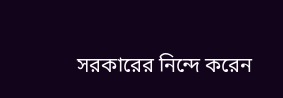সরকারের নিন্দে করেন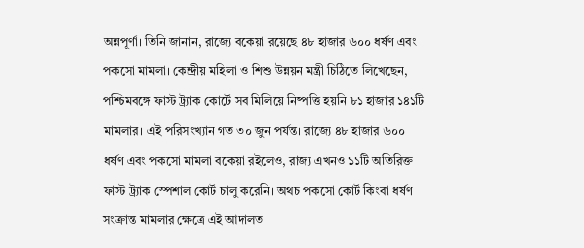অন্নপূর্ণা। তিনি জানান, রাজ্যে বকেয়া রয়েছে ৪৮ হাজার ৬০০ ধর্ষণ এবং পকসো মামলা। কেন্দ্রীয় মহিলা ও শিশু উন্নয়ন মন্ত্রী চিঠিতে লিখেছেন, পশ্চিমবঙ্গে ফাস্ট ট্র্যাক কোর্টে সব মিলিয়ে নিষ্পত্তি হয়নি ৮১ হাজার ১৪১টি মামলার। এই পরিসংখ্যান গত ৩০ জুন পর্যন্ত। রাজ্যে ৪৮ হাজার ৬০০ ধর্ষণ এবং পকসো মামলা বকেয়া রইলেও, রাজ্য এখনও ১১টি অতিরিক্ত ফাস্ট ট্র্যাক স্পেশাল কোর্ট চালু করেনি। অথচ পকসো কোর্ট কিংবা ধর্ষণ সংক্রান্ত মামলার ক্ষেত্রে এই আদালত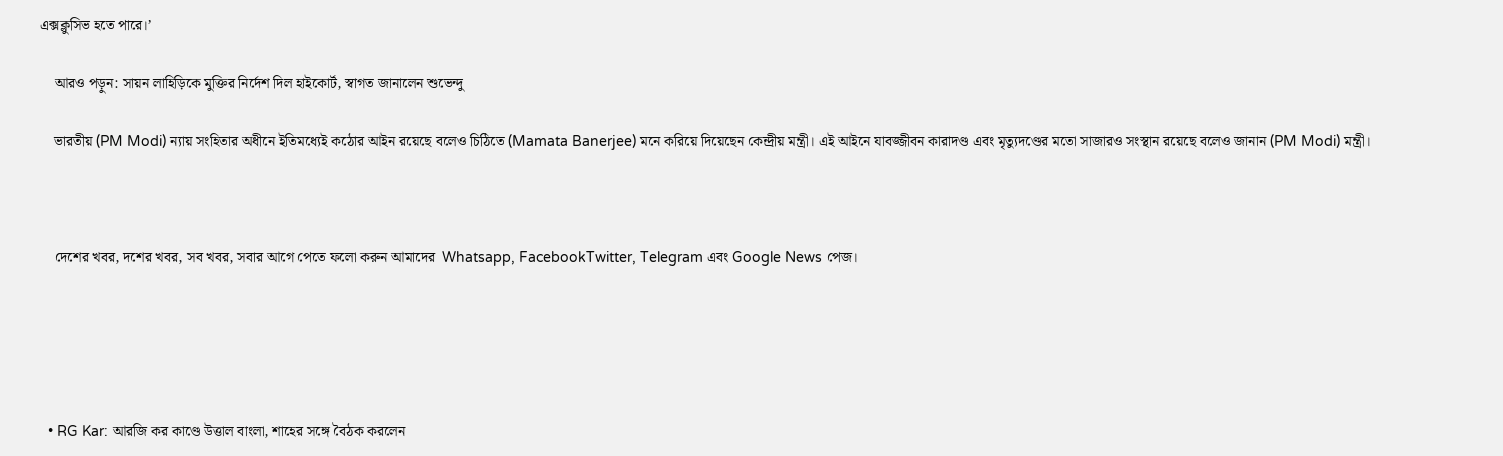এক্সক্লুসিভ হতে পারে।’

    আরও পড়ুন: সায়ন লাহিড়িকে মুক্তির নির্দেশ দিল হাইকোর্ট, স্বাগত জানালেন শুভেন্দু

    ভারতীয় (PM Modi) ন্যায় সংহিতার অধীনে ইতিমধ্যেই কঠোর আইন রয়েছে বলেও চিঠিতে (Mamata Banerjee) মনে করিয়ে দিয়েছেন কেন্দ্রীয় মন্ত্রী। এই আইনে যাবজ্জীবন কারাদণ্ড এবং মৃত্যুদণ্ডের মতো সাজারও সংস্থান রয়েছে বলেও জানান (PM Modi) মন্ত্রী।



    দেশের খবর, দশের খবর, সব খবর, সবার আগে পেতে ফলো করুন আমাদের  Whatsapp, FacebookTwitter, Telegram এবং Google News পেজ।





  • RG Kar: আরজি কর কাণ্ডে উত্তাল বাংলা, শাহের সঙ্গে বৈঠক করলেন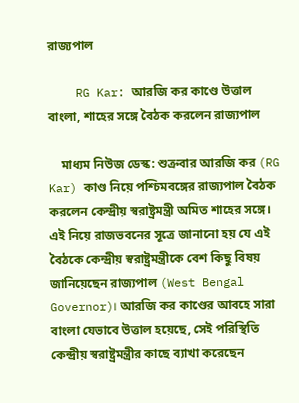রাজ্যপাল

    RG Kar: আরজি কর কাণ্ডে উত্তাল বাংলা, শাহের সঙ্গে বৈঠক করলেন রাজ্যপাল

    মাধ্যম নিউজ ডেস্ক: শুক্রবার আরজি কর (RG Kar) কাণ্ড নিয়ে পশ্চিমবঙ্গের রাজ্যপাল বৈঠক করলেন কেন্দ্রীয় স্বরাষ্ট্রমন্ত্রী অমিত শাহের সঙ্গে। এই নিয়ে রাজভবনের সূত্রে জানানো হয় যে এই বৈঠকে কেন্দ্রীয় স্বরাষ্ট্রমন্ত্রীকে বেশ কিছু বিষয় জানিয়েছেন রাজ্যপাল (West Bengal Governor)। আরজি কর কাণ্ডের আবহে সারা বাংলা যেভাবে উত্তাল হয়েছে, সেই পরিস্থিতি কেন্দ্রীয় স্বরাষ্ট্রমন্ত্রীর কাছে ব্যাখা করেছেন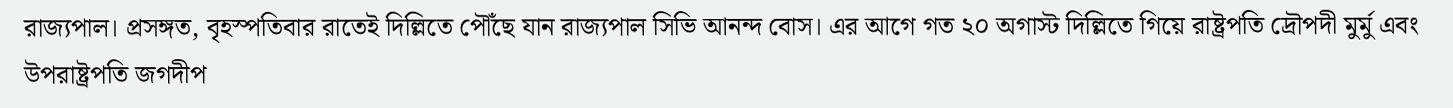রাজ্যপাল। প্রসঙ্গত, বৃহস্পতিবার রাতেই দিল্লিতে পৌঁছে যান রাজ্যপাল সিভি আনন্দ বোস। এর আগে গত ২০ অগাস্ট দিল্লিতে গিয়ে রাষ্ট্রপতি দ্রৌপদী মুর্মু এবং উপরাষ্ট্রপতি জগদীপ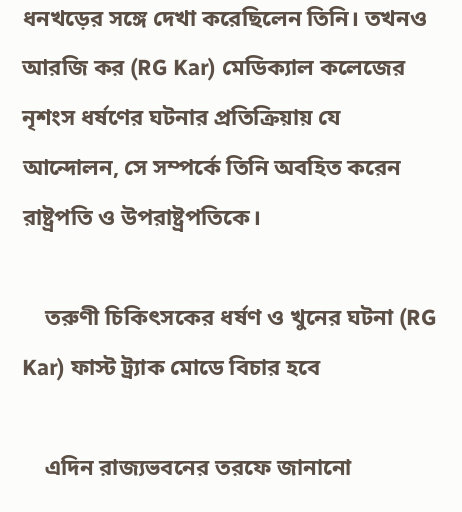ধনখড়ের সঙ্গে দেখা করেছিলেন তিনি। তখনও আরজি কর (RG Kar) মেডিক্যাল কলেজের নৃশংস ধর্ষণের ঘটনার প্রতিক্রিয়ায় যে আন্দোলন, সে সম্পর্কে তিনি অবহিত করেন রাষ্ট্রপতি ও উপরাষ্ট্রপতিকে।

    তরুণী চিকিৎসকের ধর্ষণ ও খুনের ঘটনা (RG Kar) ফাস্ট ট্র্যাক মোডে বিচার হবে

    এদিন রাজ্যভবনের তরফে জানানো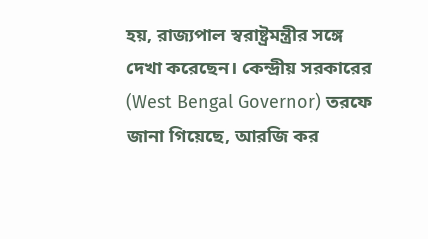হয়, রাজ্যপাল স্বরাষ্ট্রমন্ত্রীর সঙ্গে দেখা করেছেন। কেন্দ্রীয় সরকারের (West Bengal Governor) তরফে জানা গিয়েছে, আরজি কর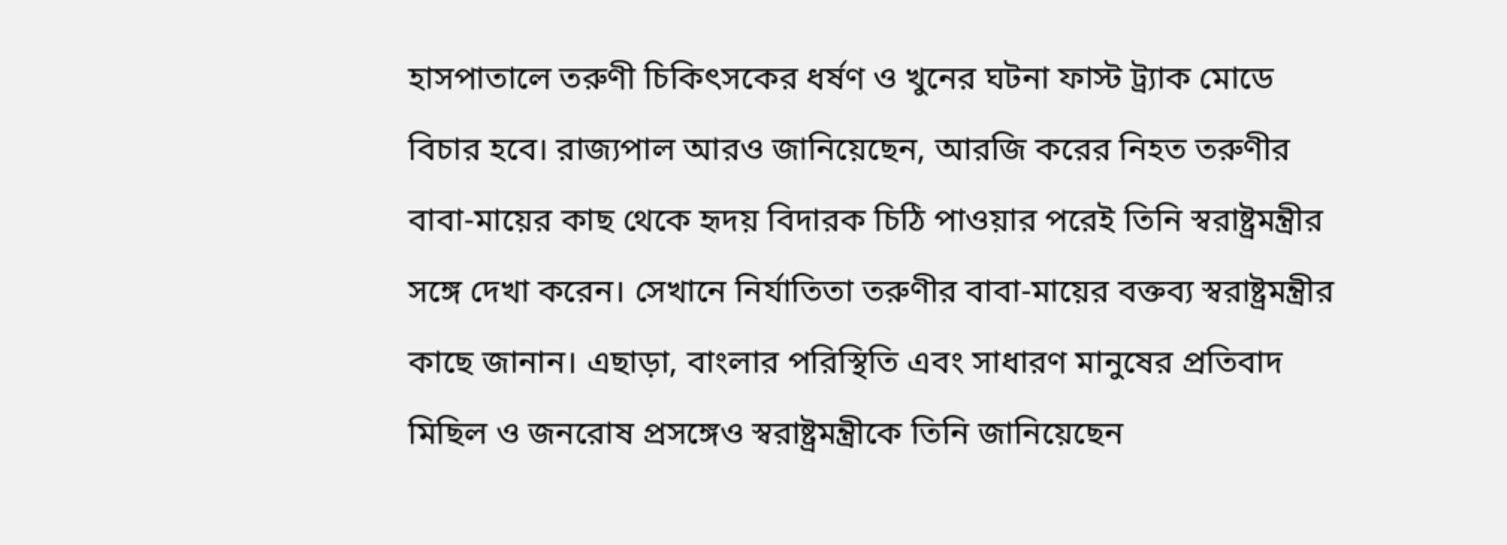হাসপাতালে তরুণী চিকিৎসকের ধর্ষণ ও খুনের ঘটনা ফাস্ট ট্র্যাক মোডে বিচার হবে। রাজ্যপাল আরও জানিয়েছেন, আরজি করের নিহত তরুণীর বাবা-মায়ের কাছ থেকে হৃদয় বিদারক চিঠি পাওয়ার পরেই তিনি স্বরাষ্ট্রমন্ত্রীর সঙ্গে দেখা করেন। সেখানে নির্যাতিতা তরুণীর বাবা-মায়ের বক্তব্য স্বরাষ্ট্রমন্ত্রীর কাছে জানান। এছাড়া, বাংলার পরিস্থিতি এবং সাধারণ মানুষের প্রতিবাদ মিছিল ও জনরোষ প্রসঙ্গেও স্বরাষ্ট্রমন্ত্রীকে তিনি জানিয়েছেন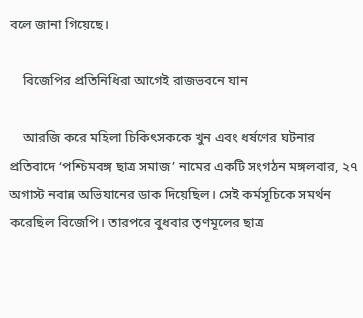বলে জানা গিয়েছে।

    বিজেপির প্রতিনিধিরা আগেই রাজভবনে যান

    আরজি করে মহিলা চিকিৎসককে খুন এবং ধর্ষণের ঘটনার প্রতিবাদে ‘পশ্চিমবঙ্গ ছাত্র সমাজ’ নামের একটি সংগঠন মঙ্গলবার, ২৭ অগাস্ট নবান্ন অভিযানের ডাক দিয়েছিল। সেই কর্মসূচিকে সমর্থন করেছিল বিজেপি। তারপরে বুধবার তৃণমূলের ছাত্র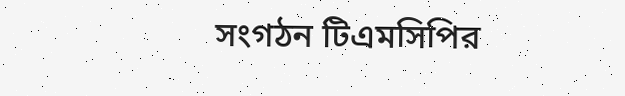সংগঠন টিএমসিপির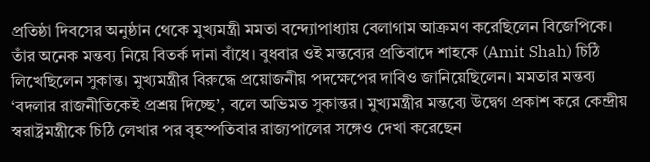প্রতিষ্ঠা দিবসের অনুষ্ঠান থেকে মুখ্যমন্ত্রী মমতা বন্দ্যোপাধ্যায় বেলাগাম আক্রমণ করেছিলেন বিজেপিকে। তাঁর অনেক মন্তব্য নিয়ে বিতর্ক দানা বাঁধে। বুধবার ওই মন্তব্যের প্রতিবাদে শাহকে (Amit Shah) চিঠি লিখেছিলেন সুকান্ত। মুখ্যমন্ত্রীর বিরুদ্ধে প্রয়োজনীয় পদক্ষেপের দাবিও জানিয়েছিলেন। মমতার মন্তব্য ‘বদলার রাজনীতিকেই প্রশ্রয় দিচ্ছে’, বলে অভিমত সুকান্তর। মুখ্যমন্ত্রীর মন্তব্যে উদ্বেগ প্রকাশ করে কেন্দ্রীয় স্বরাষ্ট্রমন্ত্রীকে চিঠি লেখার পর বৃহস্পতিবার রাজ্যপালের সঙ্গেও দেখা করেছেন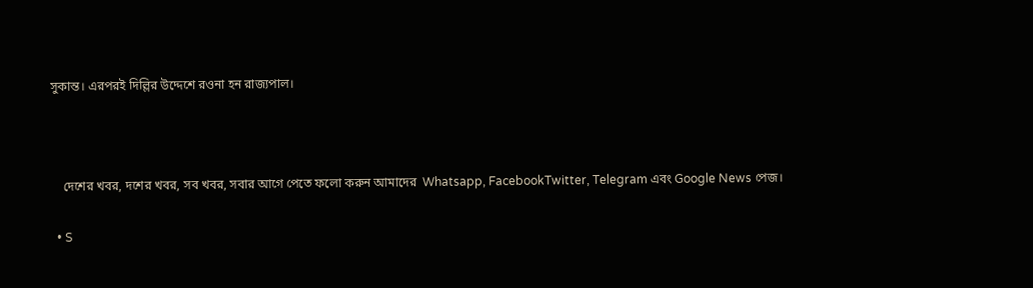সুকান্ত। এরপরই দিল্লির উদ্দেশে রওনা হন রাজ্যপাল।



    দেশের খবর, দশের খবর, সব খবর, সবার আগে পেতে ফলো করুন আমাদের  Whatsapp, FacebookTwitter, Telegram এবং Google News পেজ।

  • S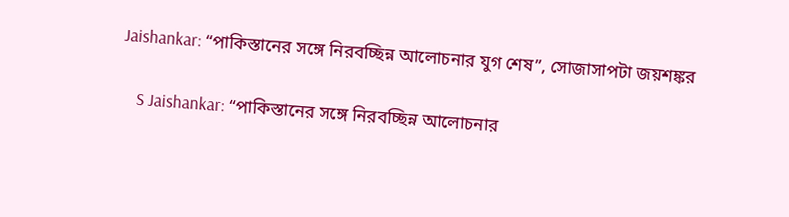Jaishankar: “পাকিস্তানের সঙ্গে নিরবচ্ছিন্ন আলোচনার যুগ শেষ”, সোজাসাপটা জয়শঙ্কর

    S Jaishankar: “পাকিস্তানের সঙ্গে নিরবচ্ছিন্ন আলোচনার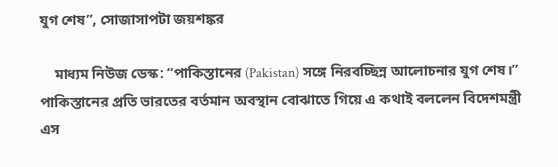যুগ শেষ”, সোজাসাপটা জয়শঙ্কর

    মাধ্যম নিউজ ডেস্ক: “পাকিস্তানের (Pakistan) সঙ্গে নিরবচ্ছিন্ন আলোচনার যুগ শেষ।” পাকিস্তানের প্রতি ভারতের বর্তমান অবস্থান বোঝাতে গিয়ে এ কথাই বললেন বিদেশমন্ত্রী এস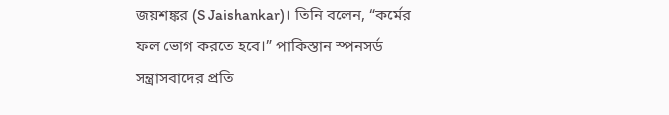জয়শঙ্কর (S Jaishankar)। তিনি বলেন, “কর্মের ফল ভোগ করতে হবে।” পাকিস্তান স্পনসর্ড সন্ত্রাসবাদের প্রতি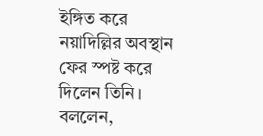ইঙ্গিত করে নয়াদিল্লির অবস্থান ফের স্পষ্ট করে দিলেন তিনি। বললেন,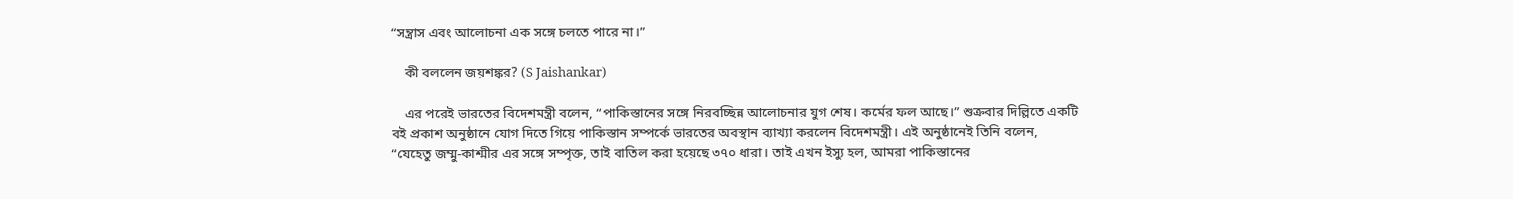“সন্ত্রাস এবং আলোচনা এক সঙ্গে চলতে পারে না।”

    কী বললেন জয়শঙ্কর? (S Jaishankar)

    এর পরেই ভারতের বিদেশমন্ত্রী বলেন, “পাকিস্তানের সঙ্গে নিরবচ্ছিন্ন আলোচনার যুগ শেষ। কর্মের ফল আছে।” শুক্রবার দিল্লিতে একটি বই প্রকাশ অনুষ্ঠানে যোগ দিতে গিয়ে পাকিস্তান সম্পর্কে ভারতের অবস্থান ব্যাখ্যা করলেন বিদেশমন্ত্রী। এই অনুষ্ঠানেই তিনি বলেন, “যেহেতু জম্মু-কাশ্মীর এর সঙ্গে সম্পৃক্ত, তাই বাতিল করা হয়েছে ৩৭০ ধারা। তাই এখন ইস্যু হল, আমরা পাকিস্তানের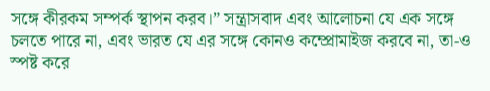সঙ্গে কীরকম সম্পর্ক স্থাপন করব।” সন্ত্রাসবাদ এবং আলোচনা যে এক সঙ্গে চলতে পারে না, এবং ভারত যে এর সঙ্গে কোনও কম্প্রোমাইজ করবে না, তা-ও স্পষ্ট করে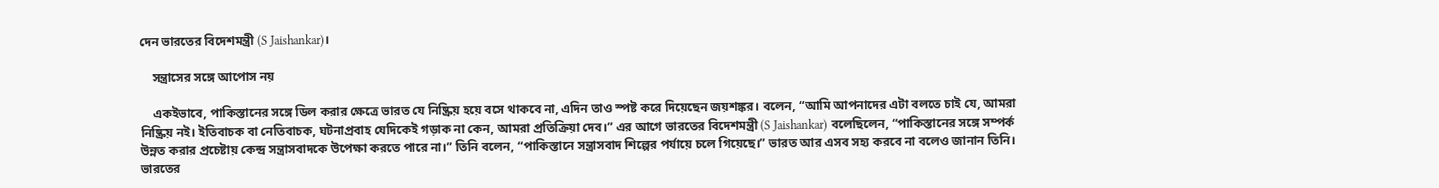দেন ভারতের বিদেশমন্ত্রী (S Jaishankar)।

    সন্ত্রাসের সঙ্গে আপোস নয়

    একইভাবে, পাকিস্তানের সঙ্গে ডিল করার ক্ষেত্রে ভারত যে নিষ্ক্রিয় হয়ে বসে থাকবে না, এদিন তাও স্পষ্ট করে দিয়েছেন জয়শঙ্কর। বলেন, “আমি আপনাদের এটা বলতে চাই যে, আমরা নিষ্ক্রিয় নই। ইতিবাচক বা নেতিবাচক, ঘটনাপ্রবাহ যেদিকেই গড়াক না কেন, আমরা প্রতিক্রিয়া দেব।” এর আগে ভারতের বিদেশমন্ত্রী (S Jaishankar) বলেছিলেন, “পাকিস্তানের সঙ্গে সম্পর্ক উন্নত করার প্রচেষ্টায় কেন্দ্র সন্ত্রাসবাদকে উপেক্ষা করতে পারে না।” তিনি বলেন, “পাকিস্তানে সন্ত্রাসবাদ শিল্পের পর্যায়ে চলে গিয়েছে।” ভারত আর এসব সহ্য করবে না বলেও জানান তিনি। ভারতের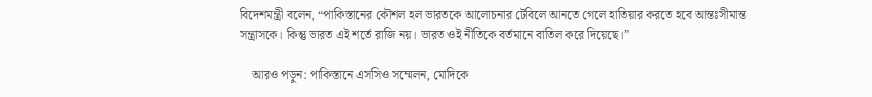বিদেশমন্ত্রী বলেন, “পাকিস্তানের কৌশল হল ভারতকে আলোচনার টেবিলে আনতে গেলে হাতিয়ার করতে হবে আন্তঃসীমান্ত সন্ত্রাসকে। কিন্তু ভারত এই শর্তে রাজি নয়। ভারত ওই নীতিকে বর্তমানে বাতিল করে দিয়েছে।”

    আরও পড়ুন: পাকিস্তানে এসসিও সম্মেলন, মোদিকে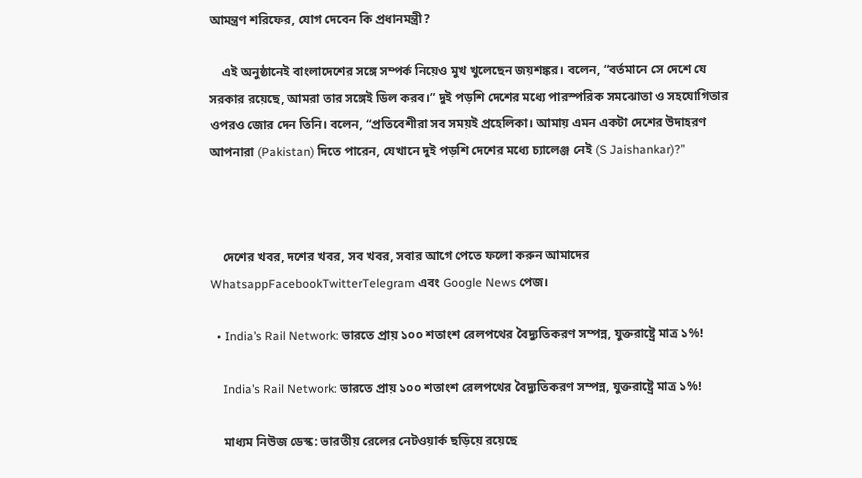আমন্ত্রণ শরিফের, যোগ দেবেন কি প্রধানমন্ত্রী?

    এই অনুষ্ঠানেই বাংলাদেশের সঙ্গে সম্পর্ক নিয়েও মুখ খুলেছেন জয়শঙ্কর। বলেন, “বর্তমানে সে দেশে যে সরকার রয়েছে, আমরা তার সঙ্গেই ডিল করব।” দুই পড়শি দেশের মধ্যে পারস্পরিক সমঝোতা ও সহযোগিতার ওপরও জোর দেন তিনি। বলেন, “প্রতিবেশীরা সব সময়ই প্রহেলিকা। আমায় এমন একটা দেশের উদাহরণ আপনারা (Pakistan) দিতে পারেন, যেখানে দুই পড়শি দেশের মধ্যে চ্যালেঞ্জ নেই (S Jaishankar)?”



    দেশের খবর, দশের খবর, সব খবর, সবার আগে পেতে ফলো করুন আমাদের  WhatsappFacebookTwitterTelegram এবং Google News পেজ।

  • India’s Rail Network: ভারতে প্রায় ১০০ শতাংশ রেলপথের বৈদ্যুতিকরণ সম্পন্ন, যুক্তরাষ্ট্রে মাত্র ১%!

    India’s Rail Network: ভারতে প্রায় ১০০ শতাংশ রেলপথের বৈদ্যুতিকরণ সম্পন্ন, যুক্তরাষ্ট্রে মাত্র ১%!

    মাধ্যম নিউজ ডেস্ক: ভারতীয় রেলের নেটওয়ার্ক ছড়িয়ে রয়েছে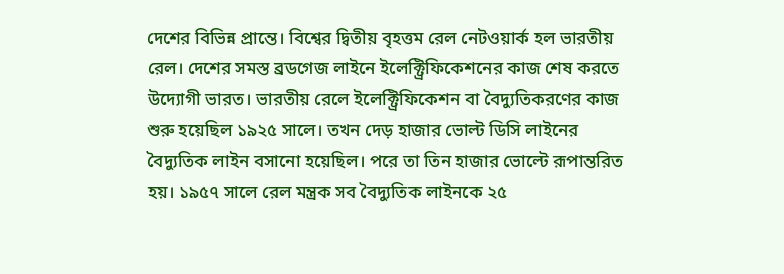দেশের বিভিন্ন প্রান্তে। বিশ্বের দ্বিতীয় বৃহত্তম রেল নেটওয়ার্ক হল ভারতীয় রেল। দেশের সমস্ত ব্রডগেজ লাইনে ইলেক্ট্রিফিকেশনের কাজ শেষ করতে উদ্যোগী ভারত। ভারতীয় রেলে ইলেক্ট্রিফিকেশন বা বৈদ্যুতিকরণের কাজ শুরু হয়েছিল ১৯২৫ সালে। তখন দেড় হাজার ভোল্ট ডিসি লাইনের বৈদ্যুতিক লাইন বসানো হয়েছিল। পরে তা তিন হাজার ভোল্টে রূপান্তরিত হয়। ১৯৫৭ সালে রেল মন্ত্রক সব বৈদ্যুতিক লাইনকে ২৫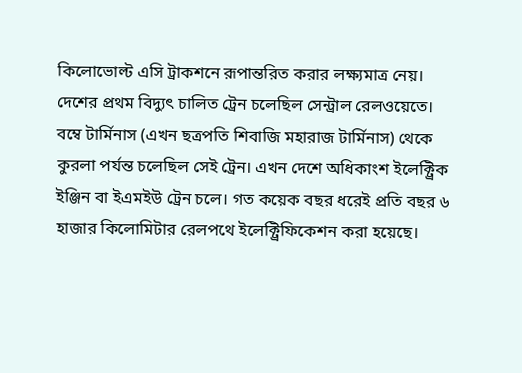কিলোভোল্ট এসি ট্রাকশনে রূপান্তরিত করার লক্ষ্যমাত্র নেয়। দেশের প্রথম বিদ্যুৎ চালিত ট্রেন চলেছিল সেন্ট্রাল রেলওয়েতে। বম্বে টার্মিনাস (এখন ছত্রপতি শিবাজি মহারাজ টার্মিনাস) থেকে কুরলা পর্যন্ত চলেছিল সেই ট্রেন। এখন দেশে অধিকাংশ ইলেক্ট্রিক ইঞ্জিন বা ইএমইউ ট্রেন চলে। গত কয়েক বছর ধরেই প্রতি বছর ৬ হাজার কিলোমিটার রেলপথে ইলেক্ট্রিফিকেশন করা হয়েছে।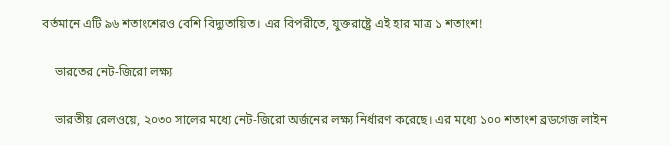বর্তমানে এটি ৯৬ শতাংশেরও বেশি বিদ্যুতায়িত। এর বিপরীতে, যুক্তরাষ্ট্রে এই হার মাত্র ১ শতাংশ!

    ভারতের নেট-জিরো লক্ষ্য

    ভারতীয় রেলওয়ে, ২০৩০ সালের মধ্যে নেট-জিরো অর্জনের লক্ষ্য নির্ধারণ করেছে। এর মধ্যে ১০০ শতাংশ ব্রডগেজ লাইন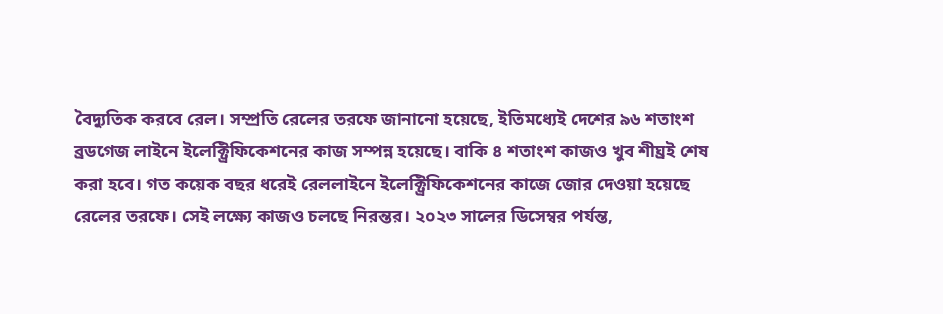বৈদ্যুতিক করবে রেল। সম্প্রতি রেলের তরফে জানানো হয়েছে, ইতিমধ্যেই দেশের ৯৬ শতাংশ ব্রডগেজ লাইনে ইলেক্ট্রিফিকেশনের কাজ সম্পন্ন হয়েছে। বাকি ৪ শতাংশ কাজও খুব শীঘ্রই শেষ করা হবে। গত কয়েক বছর ধরেই রেললাইনে ইলেক্ট্রিফিকেশনের কাজে জোর দেওয়া হয়েছে রেলের তরফে। সেই লক্ষ্যে কাজও চলছে নিরন্তর। ২০২৩ সালের ডিসেম্বর পর্যন্ত,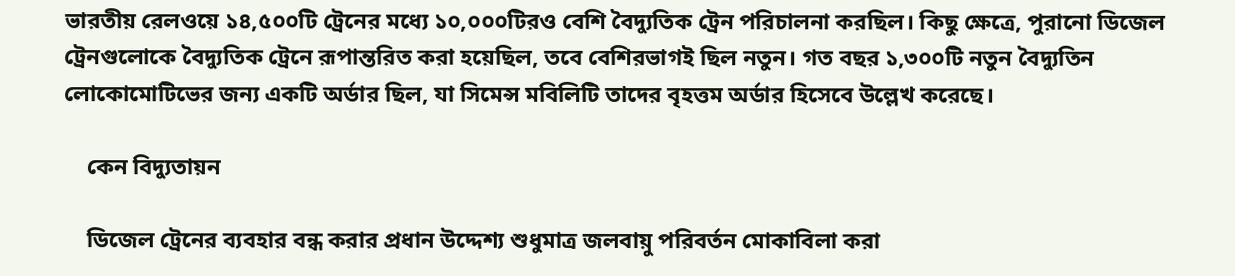ভারতীয় রেলওয়ে ১৪,৫০০টি ট্রেনের মধ্যে ১০,০০০টিরও বেশি বৈদ্যুতিক ট্রেন পরিচালনা করছিল। কিছু ক্ষেত্রে, পুরানো ডিজেল ট্রেনগুলোকে বৈদ্যুতিক ট্রেনে রূপান্তরিত করা হয়েছিল, তবে বেশিরভাগই ছিল নতুন। গত বছর ১,৩০০টি নতুন বৈদ্যুতিন লোকোমোটিভের জন্য একটি অর্ডার ছিল, যা সিমেন্স মবিলিটি তাদের বৃহত্তম অর্ডার হিসেবে উল্লেখ করেছে।

    কেন বিদ্যুতায়ন

    ডিজেল ট্রেনের ব্যবহার বন্ধ করার প্রধান উদ্দেশ্য শুধুমাত্র জলবায়ু পরিবর্তন মোকাবিলা করা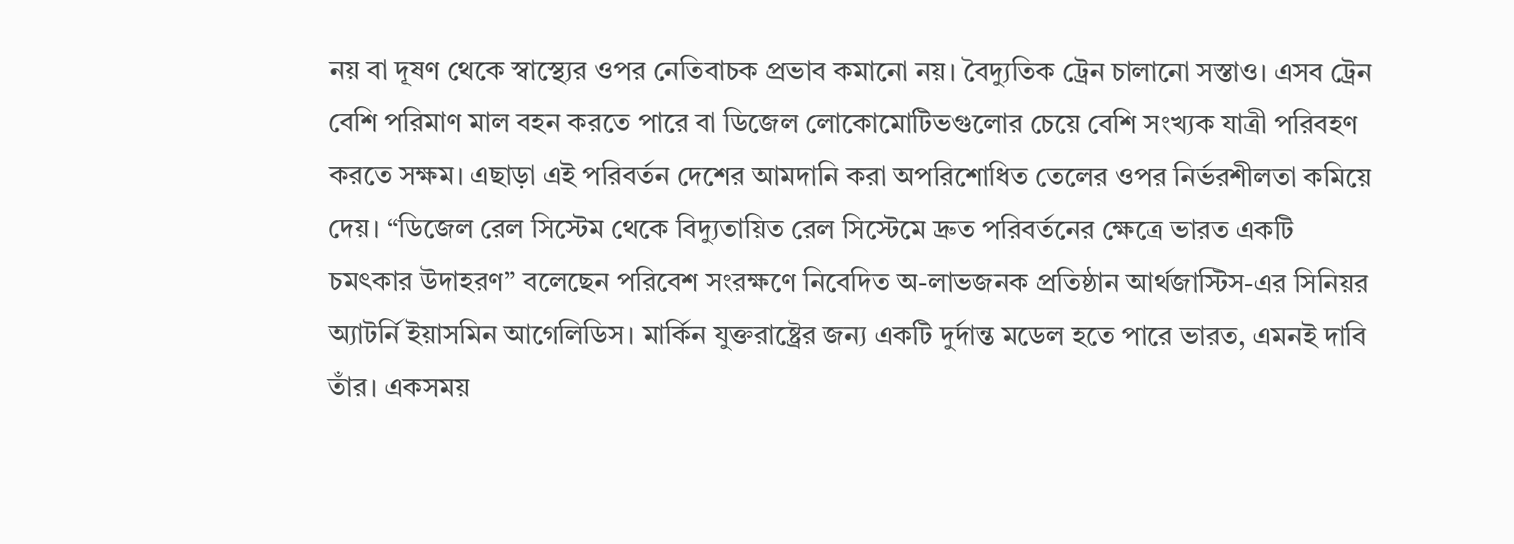নয় বা দূষণ থেকে স্বাস্থ্যের ওপর নেতিবাচক প্রভাব কমানো নয়। বৈদ্যুতিক ট্রেন চালানো সস্তাও। এসব ট্রেন বেশি পরিমাণ মাল বহন করতে পারে বা ডিজেল লোকোমোটিভগুলোর চেয়ে বেশি সংখ্যক যাত্রী পরিবহণ করতে সক্ষম। এছাড়া এই পরিবর্তন দেশের আমদানি করা অপরিশোধিত তেলের ওপর নির্ভরশীলতা কমিয়ে দেয়। “ডিজেল রেল সিস্টেম থেকে বিদ্যুতায়িত রেল সিস্টেমে দ্রুত পরিবর্তনের ক্ষেত্রে ভারত একটি চমৎকার উদাহরণ” বলেছেন পরিবেশ সংরক্ষণে নিবেদিত অ-লাভজনক প্রতিষ্ঠান আর্থজাস্টিস-এর সিনিয়র অ্যাটর্নি ইয়াসমিন আগেলিডিস। মার্কিন যুক্তরাষ্ট্রের জন্য একটি দুর্দান্ত মডেল হতে পারে ভারত, এমনই দাবি তাঁর। একসময়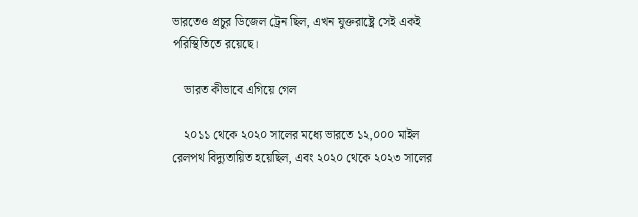ভারতেও প্রচুর ডিজেল ট্রেন ছিল, এখন যুক্তরাষ্ট্রে সেই একই পরিস্থিতিতে রয়েছে।

    ভারত কীভাবে এগিয়ে গেল

    ২০১১ থেকে ২০২০ সালের মধ্যে ভারতে ১২,০০০ মাইল রেলপথ বিদ্যুতায়িত হয়েছিল, এবং ২০২০ থেকে ২০২৩ সালের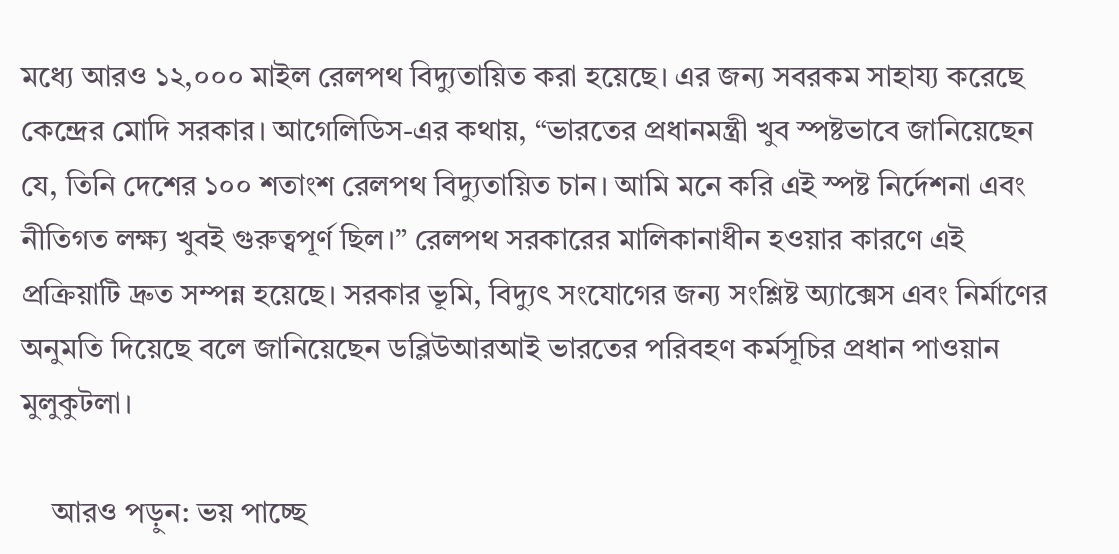মধ্যে আরও ১২,০০০ মাইল রেলপথ বিদ্যুতায়িত করা হয়েছে। এর জন্য সবরকম সাহায্য করেছে কেন্দ্রের মোদি সরকার। আগেলিডিস-এর কথায়, “ভারতের প্রধানমন্ত্রী খুব স্পষ্টভাবে জানিয়েছেন যে, তিনি দেশের ১০০ শতাংশ রেলপথ বিদ্যুতায়িত চান। আমি মনে করি এই স্পষ্ট নির্দেশনা এবং নীতিগত লক্ষ্য খুবই গুরুত্বপূর্ণ ছিল।” রেলপথ সরকারের মালিকানাধীন হওয়ার কারণে এই প্রক্রিয়াটি দ্রুত সম্পন্ন হয়েছে। সরকার ভূমি, বিদ্যুৎ সংযোগের জন্য সংশ্লিষ্ট অ্যাক্সেস এবং নির্মাণের অনুমতি দিয়েছে বলে জানিয়েছেন ডব্লিউআরআই ভারতের পরিবহণ কর্মসূচির প্রধান পাওয়ান মুলুকুটলা।

    আরও পড়ুন: ভয় পাচ্ছে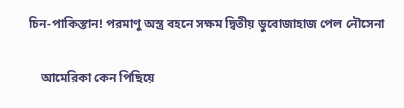চিন-পাকিস্তান! পরমাণু অস্ত্র বহনে সক্ষম দ্বিতীয় ডুবোজাহাজ পেল নৌসেনা

    আমেরিকা কেন পিছিয়ে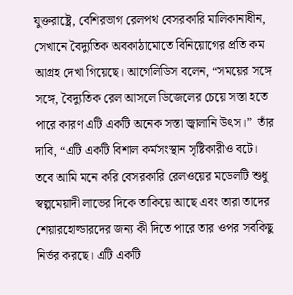যুক্তরাষ্ট্রে, বেশিরভাগ রেলপথ বেসরকারি মালিকানাধীন, সেখানে বৈদ্যুতিক অবকাঠামোতে বিনিয়োগের প্রতি কম আগ্রহ দেখা গিয়েছে। আগেলিডিস বলেন, “সময়ের সঙ্গে সঙ্গে, বৈদ্যুতিক রেল আসলে ডিজেলের চেয়ে সস্তা হতে পারে কারণ এটি একটি অনেক সস্তা জ্বালানি উৎস।”  তাঁর দাবি, “এটি একটি বিশাল কর্মসংস্থান সৃষ্টিকারীও বটে। তবে আমি মনে করি বেসরকারি রেলওয়ের মডেলটি শুধু স্বল্পমেয়াদী লাভের দিকে তাকিয়ে আছে এবং তারা তাদের শেয়ারহোল্ডারদের জন্য কী দিতে পারে তার ওপর সবকিছু নির্ভর করছে। এটি একটি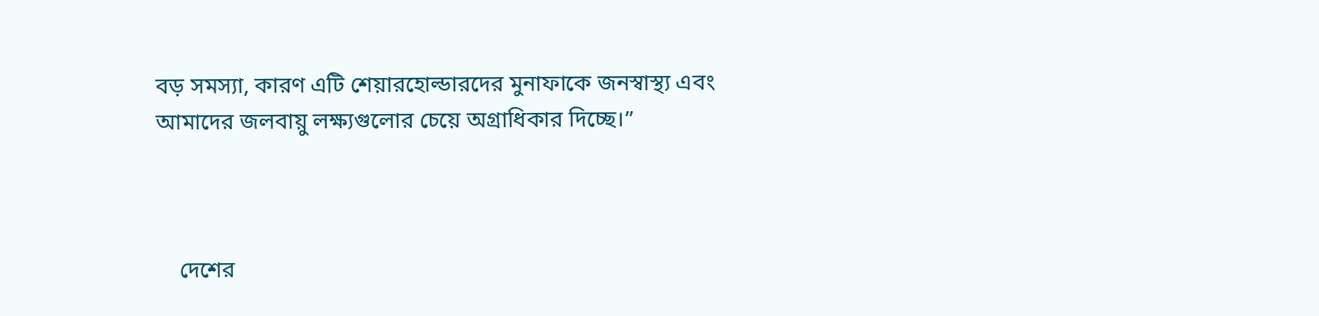বড় সমস্যা, কারণ এটি শেয়ারহোল্ডারদের মুনাফাকে জনস্বাস্থ্য এবং আমাদের জলবায়ু লক্ষ্যগুলোর চেয়ে অগ্রাধিকার দিচ্ছে।”



    দেশের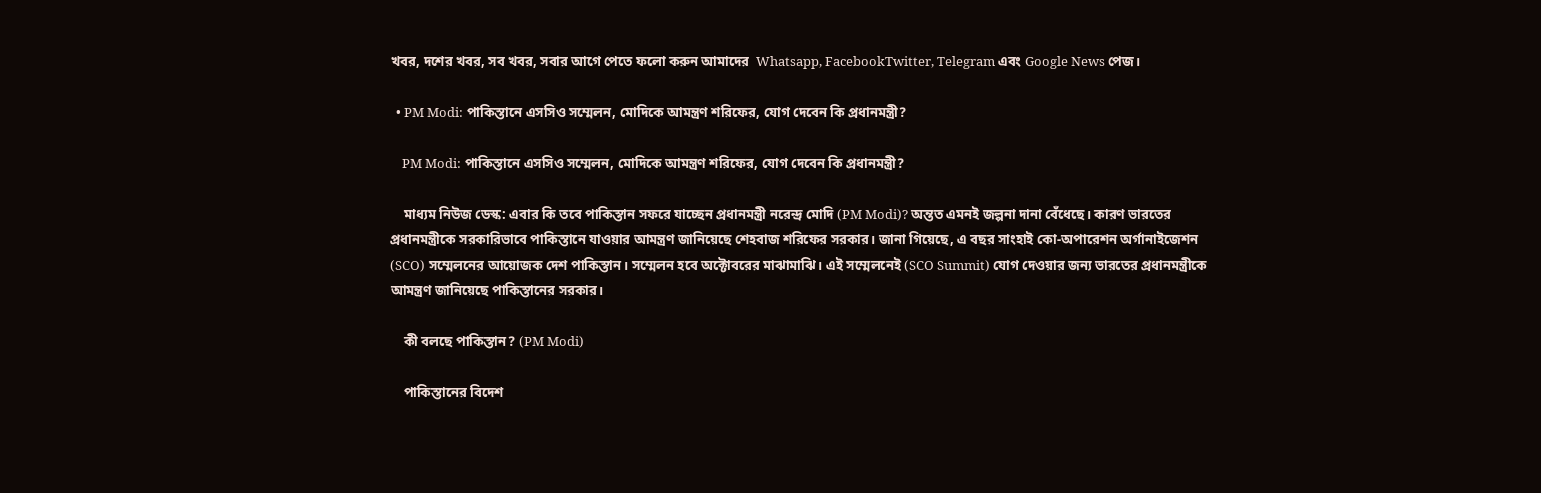খবর, দশের খবর, সব খবর, সবার আগে পেতে ফলো করুন আমাদের  Whatsapp, FacebookTwitter, Telegram এবং Google News পেজ।

  • PM Modi: পাকিস্তানে এসসিও সম্মেলন, মোদিকে আমন্ত্রণ শরিফের, যোগ দেবেন কি প্রধানমন্ত্রী?

    PM Modi: পাকিস্তানে এসসিও সম্মেলন, মোদিকে আমন্ত্রণ শরিফের, যোগ দেবেন কি প্রধানমন্ত্রী?

    মাধ্যম নিউজ ডেস্ক: এবার কি তবে পাকিস্তান সফরে যাচ্ছেন প্রধানমন্ত্রী নরেন্দ্র মোদি (PM Modi)? অন্তত এমনই জল্পনা দানা বেঁধেছে। কারণ ভারতের প্রধানমন্ত্রীকে সরকারিভাবে পাকিস্তানে যাওয়ার আমন্ত্রণ জানিয়েছে শেহবাজ শরিফের সরকার। জানা গিয়েছে, এ বছর সাংহাই কো-অপারেশন অর্গানাইজেশন (SCO) সম্মেলনের আয়োজক দেশ পাকিস্তান। সম্মেলন হবে অক্টোবরের মাঝামাঝি। এই সম্মেলনেই (SCO Summit) যোগ দেওয়ার জন্য ভারতের প্রধানমন্ত্রীকে আমন্ত্রণ জানিয়েছে পাকিস্তানের সরকার।

    কী বলছে পাকিস্তান? (PM Modi)

    পাকিস্তানের বিদেশ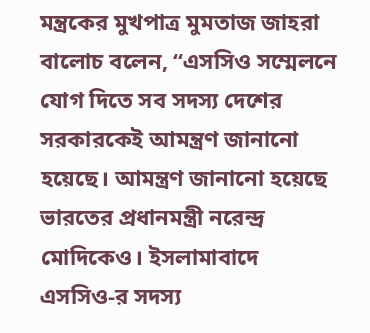মন্ত্রকের মুখপাত্র মুমতাজ জাহরা বালোচ বলেন, “এসসিও সম্মেলনে যোগ দিতে সব সদস্য দেশের সরকারকেই আমন্ত্রণ জানানো হয়েছে। আমন্ত্রণ জানানো হয়েছে ভারতের প্রধানমন্ত্রী নরেন্দ্র মোদিকেও। ইসলামাবাদে এসসিও-র সদস্য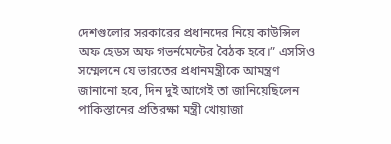দেশগুলোর সরকারের প্রধানদের নিয়ে কাউন্সিল অফ হেডস অফ গভর্নমেন্টের বৈঠক হবে।” এসসিও সম্মেলনে যে ভারতের প্রধানমন্ত্রীকে আমন্ত্রণ জানানো হবে, দিন দুই আগেই তা জানিয়েছিলেন পাকিস্তানের প্রতিরক্ষা মন্ত্রী খোয়াজা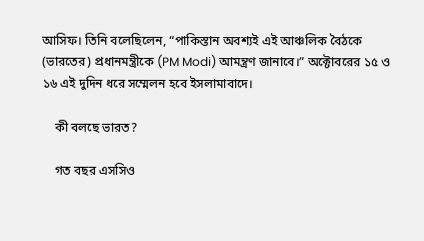আসিফ। তিনি বলেছিলেন, “পাকিস্তান অবশ্যই এই আঞ্চলিক বৈঠকে (ভারতের) প্রধানমন্ত্রীকে (PM Modi) আমন্ত্রণ জানাবে।” অক্টোবরের ১৫ ও ১৬ এই দুদিন ধরে সম্মেলন হবে ইসলামাবাদে।

    কী বলছে ভারত?

    গত বছর এসসিও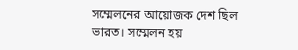সম্মেলনের আয়োজক দেশ ছিল ভারত। সম্মেলন হয়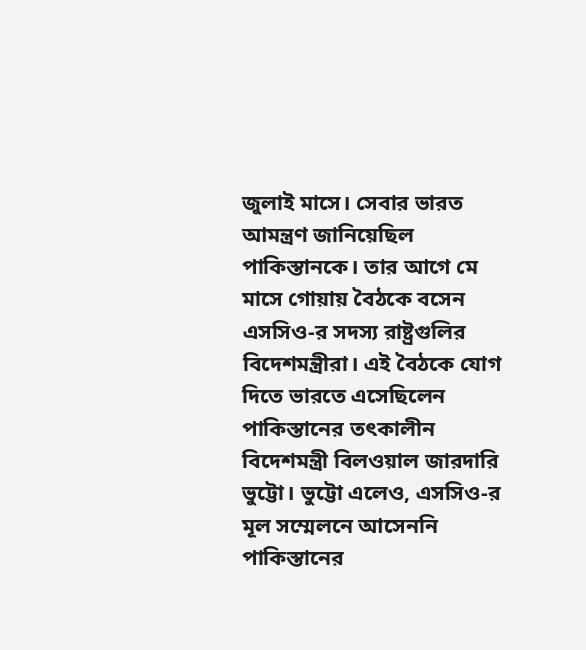জুলাই মাসে। সেবার ভারত আমন্ত্রণ জানিয়েছিল পাকিস্তানকে। তার আগে মে মাসে গোয়ায় বৈঠকে বসেন এসসিও-র সদস্য রাষ্ট্রগুলির বিদেশমন্ত্রীরা। এই বৈঠকে যোগ দিতে ভারতে এসেছিলেন পাকিস্তানের তৎকালীন বিদেশমন্ত্রী বিলওয়াল জারদারি ভুট্টো। ভুট্টো এলেও, এসসিও-র মূল সম্মেলনে আসেননি পাকিস্তানের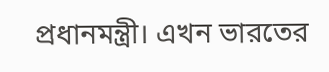প্রধানমন্ত্রী। এখন ভারতের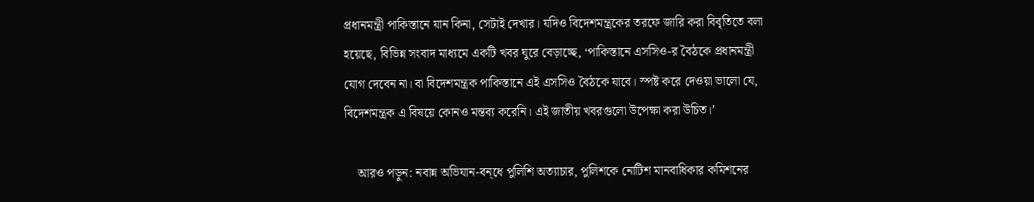প্রধানমন্ত্রী পাকিস্তানে যান কিনা, সেটাই দেখার। যদিও বিদেশমন্ত্রকের তরফে জারি করা বিবৃতিতে বলা হয়েছে, বিভিন্ন সংবাদ মাধ্যমে একটি খবর ঘুরে বেড়াচ্ছে, ‘পাকিস্তানে এসসিও-র বৈঠকে প্রধানমন্ত্রী যোগ দেবেন না। বা বিদেশমন্ত্রক পাকিস্তানে এই এসসিও বৈঠকে যাবে। স্পষ্ট করে দেওয়া ভালো যে, বিদেশমন্ত্রক এ বিষয়ে কোনও মন্তব্য করেনি। এই জাতীয় খবরগুলো উপেক্ষা করা উচিত।’

    আরও পড়ুন: নবান্ন অভিযান-বন‍্ধে পুলিশি অত্যাচার, পুলিশকে নোটিশ মানবাধিকার কমিশনের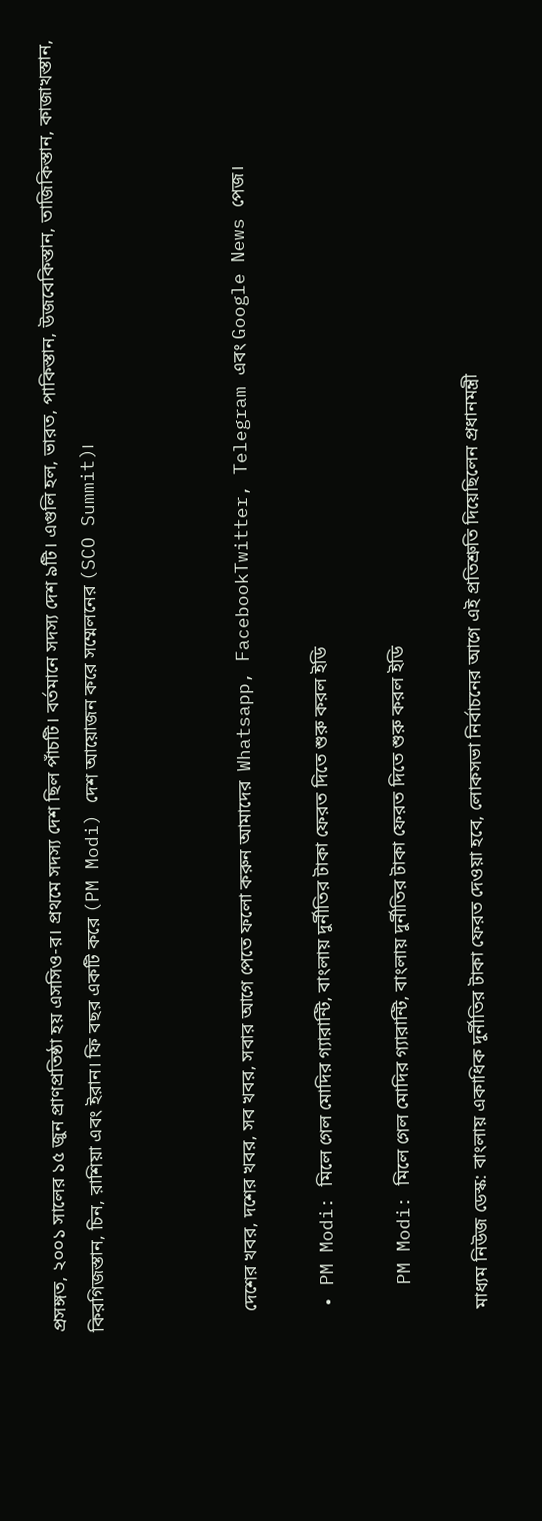প্রসঙ্গত, ২০০১ সালের ১৫ জুন প্রাণপ্রতিষ্ঠা হয় এসসিও-র। প্রথমে সদস্য দেশ ছিল পাঁচটি। বর্তমানে সদস্য দেশ ৯টি। এগুলি হল, ভারত, পাকিস্তান, উজবেকিস্তান, তাজিকিস্তান, কাজাখস্তান, কিরগিজস্তান, চিন, রাশিয়া এবং ইরান। ফি বছর একটি করে (PM Modi) দেশ আয়োজন করে সম্মেলনের (SCO Summit)।



    দেশের খবর, দশের খবর, সব খবর, সবার আগে পেতে ফলো করুন আমাদের  Whatsapp, FacebookTwitter, Telegram এবং Google News পেজ।

  • PM Modi: মিলে গেল মোদির গ্যারান্টি, বাংলায় দুর্নীতির টাকা ফেরত দিতে শুরু করল ইডি

    PM Modi: মিলে গেল মোদির গ্যারান্টি, বাংলায় দুর্নীতির টাকা ফেরত দিতে শুরু করল ইডি

    মাধ্যম নিউজ ডেস্ক: বাংলায় একাধিক দুর্নীতির টাকা ফেরত দেওয়া হবে, লোকসভা নির্বাচনের আগে এই প্রতিশ্রুতি দিয়েছিলেন প্রধানমন্ত্রী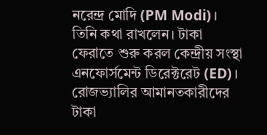নরেন্দ্র মোদি (PM Modi)। তিনি কথা রাখলেন। টাকা ফেরাতে শুরু করল কেন্দ্রীয় সংস্থা এনফোর্সমেন্ট ডিরেক্টরেট (ED)। রোজভ্যালির আমানতকারীদের টাকা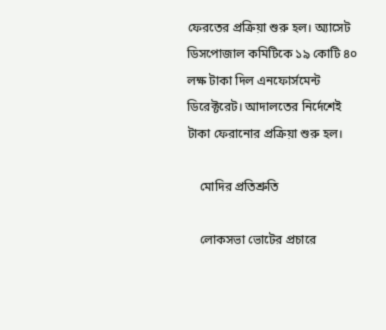ফেরতের প্রক্রিয়া শুরু হল। অ্যাসেট ডিসপোজাল কমিটিকে ১৯ কোটি ৪০ লক্ষ টাকা দিল এনফোর্সমেন্ট ডিরেক্টরেট। আদালতের নির্দেশেই টাকা ফেরানোর প্রক্রিয়া শুরু হল।

    মোদির প্রতিশ্রুতি

    লোকসভা ভোটের প্রচারে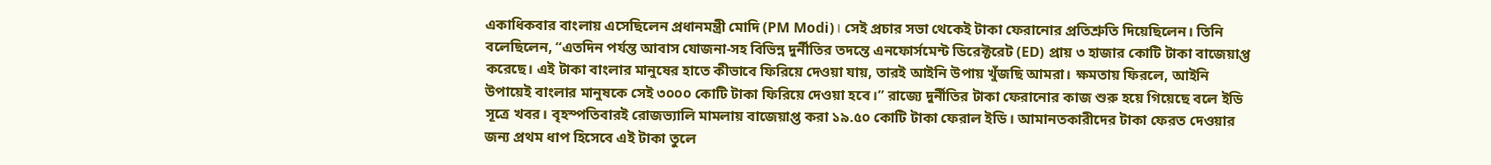একাধিকবার বাংলায় এসেছিলেন প্রধানমন্ত্রী মোদি (PM Modi)। সেই প্রচার সভা থেকেই টাকা ফেরানোর প্রতিশ্রুতি দিয়েছিলেন। তিনি বলেছিলেন, “এতদিন পর্যন্ত আবাস যোজনা-সহ বিভিন্ন দুর্নীতির তদন্তে এনফোর্সমেন্ট ডিরেক্টরেট (ED) প্রায় ৩ হাজার কোটি টাকা বাজেয়াপ্ত করেছে। এই টাকা বাংলার মানুষের হাতে কীভাবে ফিরিয়ে দেওয়া যায়, তারই আইনি উপায় খুঁজছি আমরা। ক্ষমতায় ফিরলে, আইনি উপায়েই বাংলার মানুষকে সেই ৩০০০ কোটি টাকা ফিরিয়ে দেওয়া হবে।” রাজ্যে দুর্নীতির টাকা ফেরানোর কাজ শুরু হয়ে গিয়েছে বলে ইডি সূত্রে খবর। বৃহস্পতিবারই রোজভ্যালি মামলায় বাজেয়াপ্ত করা ১৯.৫০ কোটি টাকা ফেরাল ইডি। আমানতকারীদের টাকা ফেরত দেওয়ার জন্য প্রথম ধাপ হিসেবে এই টাকা তুলে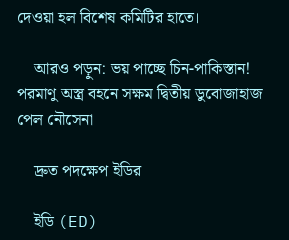দেওয়া হল বিশেষ কমিটির হাতে।

    আরও পড়ুন: ভয় পাচ্ছে চিন-পাকিস্তান! পরমাণু অস্ত্র বহনে সক্ষম দ্বিতীয় ডুবোজাহাজ পেল নৌসেনা

    দ্রুত পদক্ষেপ ইডির

    ইডি (ED)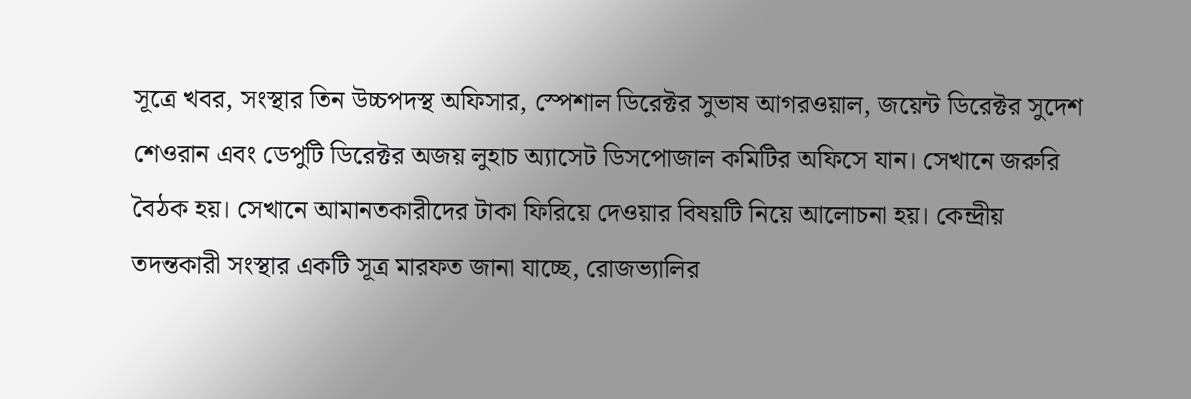সূত্রে খবর, সংস্থার তিন উচ্চপদস্থ অফিসার, স্পেশাল ডিরেক্টর সুভাষ আগরওয়াল, জয়েন্ট ডিরেক্টর সুদেশ শেওরান এবং ডেপুটি ডিরেক্টর অজয় লুহাচ অ্যাসেট ডিসপোজাল কমিটির অফিসে যান। সেখানে জরুরি বৈঠক হয়। সেখানে আমানতকারীদের টাকা ফিরিয়ে দেওয়ার বিষয়টি নিয়ে আলোচনা হয়। কেন্দ্রীয় তদন্তকারী সংস্থার একটি সূত্র মারফত জানা যাচ্ছে, রোজভ্যালির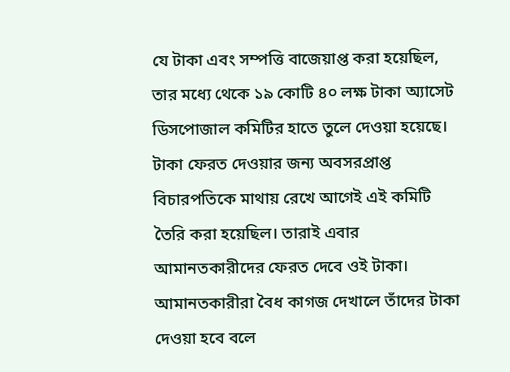যে টাকা এবং সম্পত্তি বাজেয়াপ্ত করা হয়েছিল, তার মধ্যে থেকে ১৯ কোটি ৪০ লক্ষ টাকা অ্যাসেট ডিসপোজাল কমিটির হাতে তুলে দেওয়া হয়েছে। টাকা ফেরত দেওয়ার জন্য অবসরপ্রাপ্ত বিচারপতিকে মাথায় রেখে আগেই এই কমিটি তৈরি করা হয়েছিল। তারাই এবার আমানতকারীদের ফেরত দেবে ওই টাকা। আমানতকারীরা বৈধ কাগজ দেখালে তাঁদের টাকা দেওয়া হবে বলে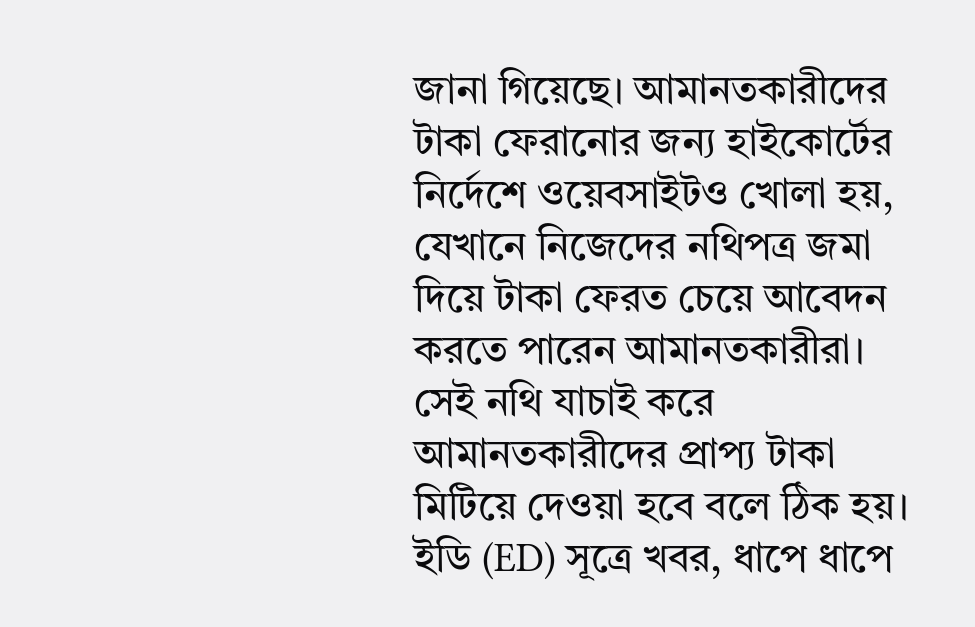জানা গিয়েছে। আমানতকারীদের টাকা ফেরানোর জন্য হাইকোর্টের নির্দেশে ওয়েবসাইটও খোলা হয়, যেখানে নিজেদের নথিপত্র জমা দিয়ে টাকা ফেরত চেয়ে আবেদন করতে পারেন আমানতকারীরা। সেই নথি যাচাই করে আমানতকারীদের প্রাপ্য টাকা মিটিয়ে দেওয়া হবে বলে ঠিক হয়। ইডি (ED) সূত্রে খবর, ধাপে ধাপে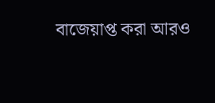বাজেয়াপ্ত করা আরও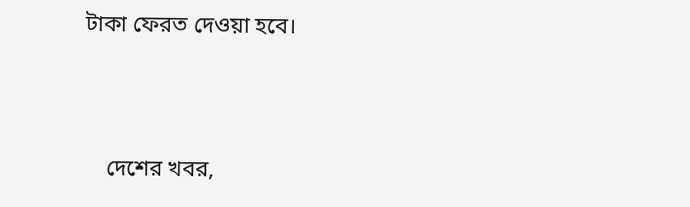টাকা ফেরত দেওয়া হবে।



    দেশের খবর,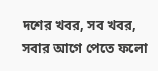দশের খবর, সব খবর, সবার আগে পেতে ফলো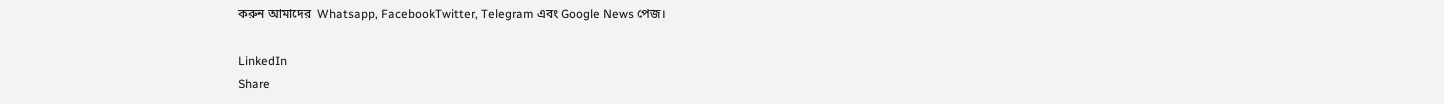করুন আমাদের  Whatsapp, FacebookTwitter, Telegram এবং Google News পেজ।

LinkedIn
Share